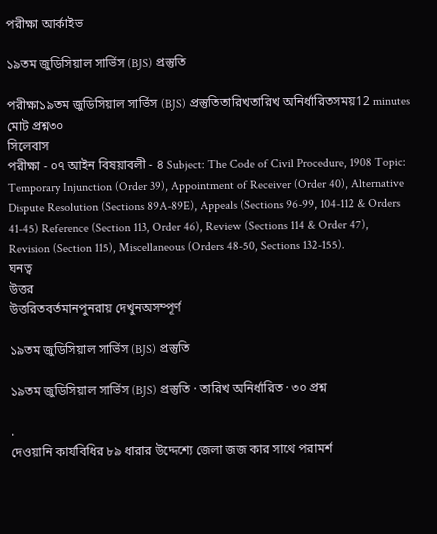পরীক্ষা আর্কাইভ

১৯তম জুডিসিয়াল সার্ভিস (BJS) প্রস্তুতি

পরীক্ষা১৯তম জুডিসিয়াল সার্ভিস (BJS) প্রস্তুতিতারিখতারিখ অনির্ধারিতসময়12 minutes
মোট প্রশ্ন৩০
সিলেবাস
পরীক্ষা - ০৭ আইন বিষয়াবলী - ৪ Subject: The Code of Civil Procedure, 1908 Topic: Temporary Injunction (Order 39), Appointment of Receiver (Order 40), Alternative Dispute Resolution (Sections 89A-89E), Appeals (Sections 96-99, 104-112 & Orders 41-45) Reference (Section 113, Order 46), Review (Sections 114 & Order 47), Revision (Section 115), Miscellaneous (Orders 48-50, Sections 132-155).
ঘনত্ব
উত্তর
উত্তরিতবর্তমানপুনরায় দেখুনঅসম্পূর্ণ

১৯তম জুডিসিয়াল সার্ভিস (BJS) প্রস্তুতি

১৯তম জুডিসিয়াল সার্ভিস (BJS) প্রস্তুতি · তারিখ অনির্ধারিত · ৩০ প্রশ্ন

.
দেওয়ানি কার্যবিধির ৮৯ ধারার উদ্দেশ্যে জেলা জজ কার সাথে পরামর্শ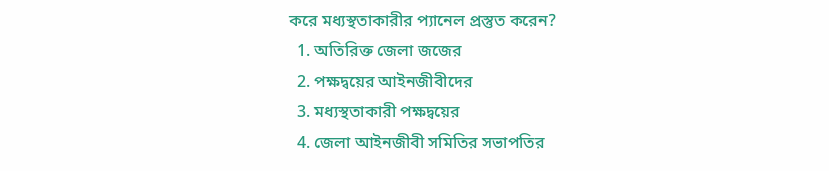করে মধ্যস্থতাকারীর প্যানেল প্রস্তুত করেন?
  1. অতিরিক্ত জেলা জজের
  2. পক্ষদ্বয়ের আইনজীবীদের
  3. মধ্যস্থতাকারী পক্ষদ্বয়ের
  4. জেলা আইনজীবী সমিতির সভাপতির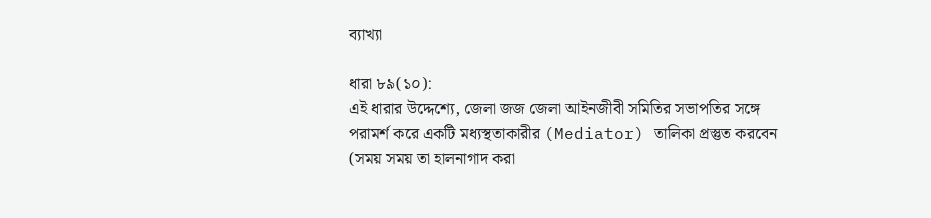ব্যাখ্যা

ধারা ৮৯(১০):
এই ধারার উদ্দেশ্যে, জেলা জজ জেলা আইনজীবী সমিতির সভাপতির সঙ্গে পরামর্শ করে একটি মধ্যস্থতাকারীর (Mediator) তালিকা প্রস্তুত করবেন (সময় সময় তা হালনাগাদ করা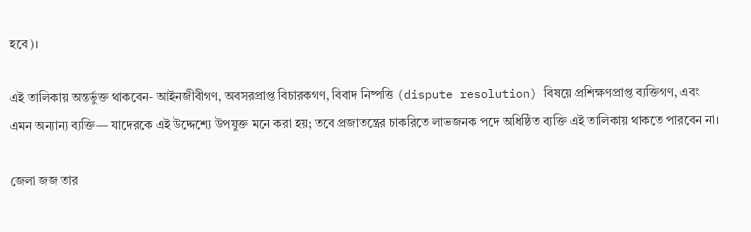হবে)।

এই তালিকায় অন্তর্ভুক্ত থাকবেন- আইনজীবীগণ, অবসরপ্রাপ্ত বিচারকগণ, বিবাদ নিষ্পত্তি (dispute resolution) বিষয়ে প্রশিক্ষণপ্রাপ্ত ব্যক্তিগণ, এবং এমন অন্যান্য ব্যক্তি— যাদেরকে এই উদ্দেশ্যে উপযুক্ত মনে করা হয়; তবে প্রজাতন্ত্রের চাকরিতে লাভজনক পদে অধিষ্ঠিত ব্যক্তি এই তালিকায় থাকতে পারবেন না।

জেলা জজ তার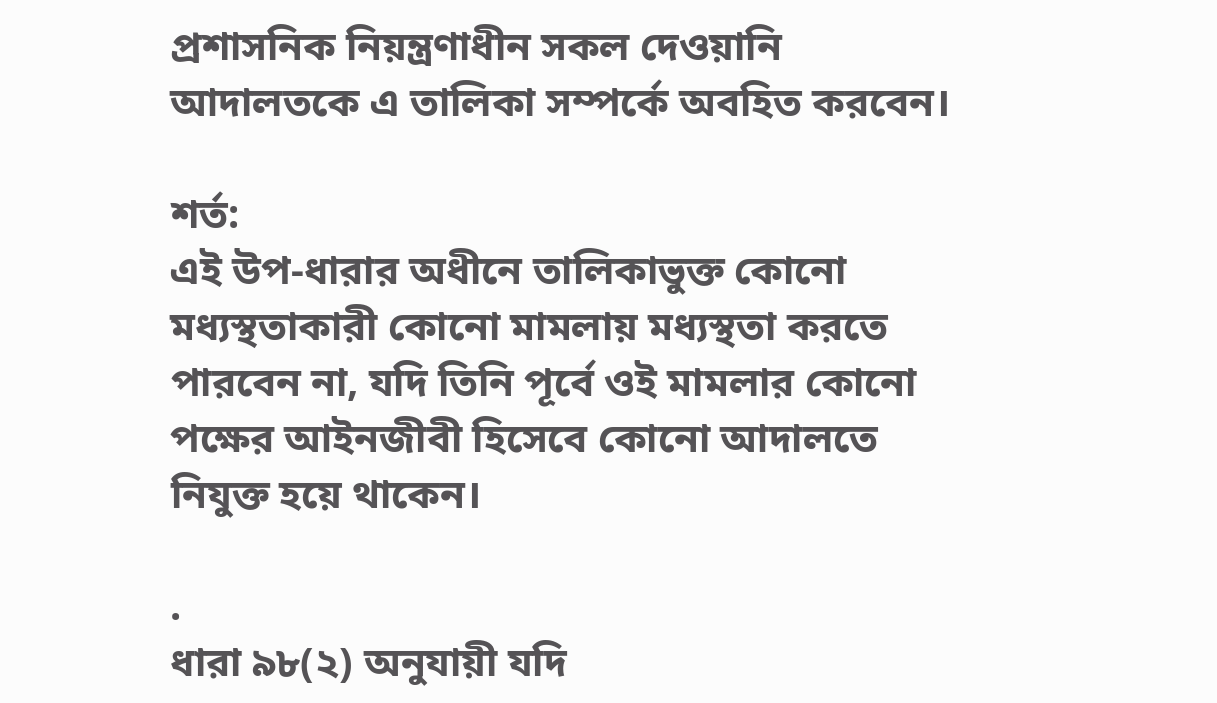প্রশাসনিক নিয়ন্ত্রণাধীন সকল দেওয়ানি আদালতকে এ তালিকা সম্পর্কে অবহিত করবেন।

শর্ত:
এই উপ-ধারার অধীনে তালিকাভুক্ত কোনো মধ্যস্থতাকারী কোনো মামলায় মধ্যস্থতা করতে পারবেন না, যদি তিনি পূর্বে ওই মামলার কোনো পক্ষের আইনজীবী হিসেবে কোনো আদালতে নিযুক্ত হয়ে থাকেন।

.
ধারা ৯৮(২) অনুযায়ী যদি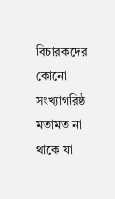বিচারকদের কোনো সংখ্যাগরিষ্ঠ মতামত না থাকে যা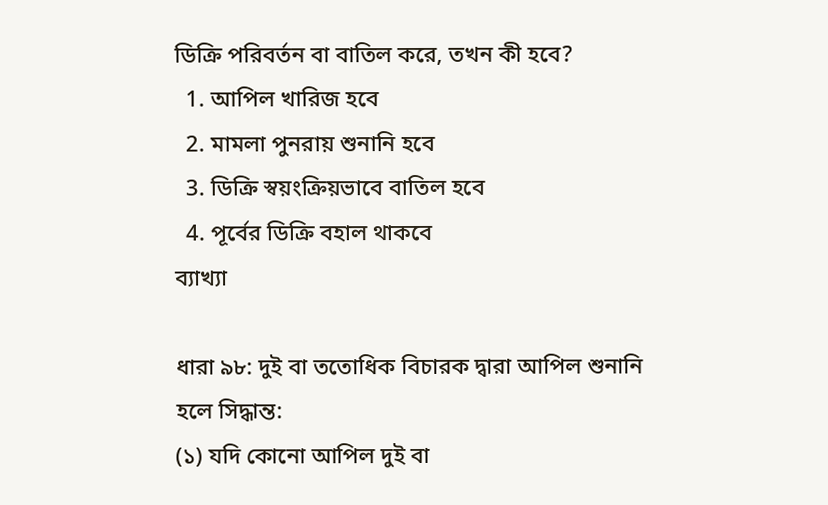ডিক্রি পরিবর্তন বা বাতিল করে, তখন কী হবে?
  1. আপিল খারিজ হবে
  2. মামলা পুনরায় শুনানি হবে
  3. ডিক্রি স্বয়ংক্রিয়ভাবে বাতিল হবে
  4. পূর্বের ডিক্রি বহাল থাকবে
ব্যাখ্যা

ধারা ৯৮: দুই বা ততোধিক বিচারক দ্বারা আপিল শুনানি হলে সিদ্ধান্ত:
(১) যদি কোনো আপিল দুই বা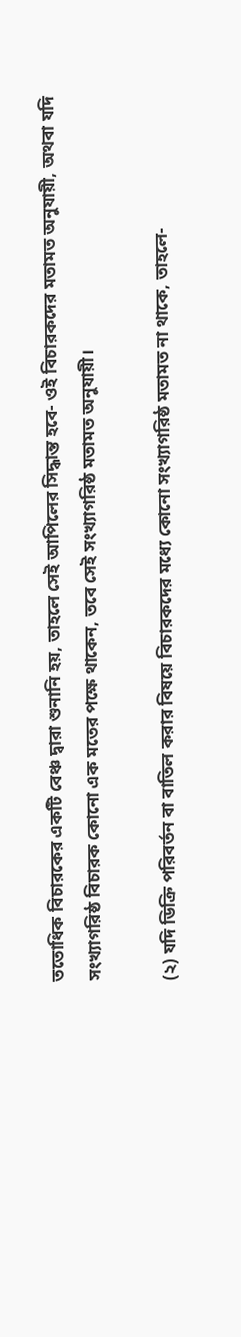ততোধিক বিচারকের একটি বেঞ্চ দ্বারা শুনানি হয়, তাহলে সেই আপিলের সিদ্ধান্ত হবে- ওই বিচারকদের মতামত অনুযায়ী, অথবা যদি সংখ্যাগরিষ্ঠ বিচারক কোনো এক মতের পক্ষে থাকেন, তবে সেই সংখ্যাগরিষ্ঠ মতামত অনুযায়ী।

(২) যদি ডিক্রি পরিবর্তন বা বাতিল করার বিষয়ে বিচারকদের মধ্যে কোনো সংখ্যাগরিষ্ঠ মতামত না থাকে, তাহলে-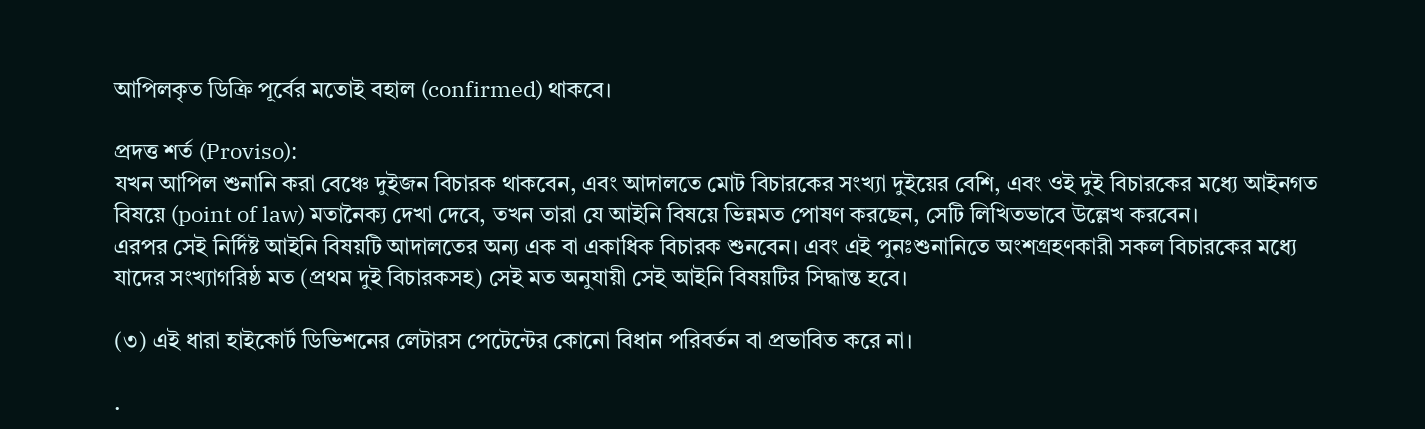আপিলকৃত ডিক্রি পূর্বের মতোই বহাল (confirmed) থাকবে।

প্রদত্ত শর্ত (Proviso):
যখন আপিল শুনানি করা বেঞ্চে দুইজন বিচারক থাকবেন, এবং আদালতে মোট বিচারকের সংখ্যা দুইয়ের বেশি, এবং ওই দুই বিচারকের মধ্যে আইনগত বিষয়ে (point of law) মতানৈক্য দেখা দেবে, তখন তারা যে আইনি বিষয়ে ভিন্নমত পোষণ করছেন, সেটি লিখিতভাবে উল্লেখ করবেন।
এরপর সেই নির্দিষ্ট আইনি বিষয়টি আদালতের অন্য এক বা একাধিক বিচারক শুনবেন। এবং এই পুনঃশুনানিতে অংশগ্রহণকারী সকল বিচারকের মধ্যে যাদের সংখ্যাগরিষ্ঠ মত (প্রথম দুই বিচারকসহ) সেই মত অনুযায়ী সেই আইনি বিষয়টির সিদ্ধান্ত হবে।

(৩) এই ধারা হাইকোর্ট ডিভিশনের লেটারস পেটেন্টের কোনো বিধান পরিবর্তন বা প্রভাবিত করে না।

.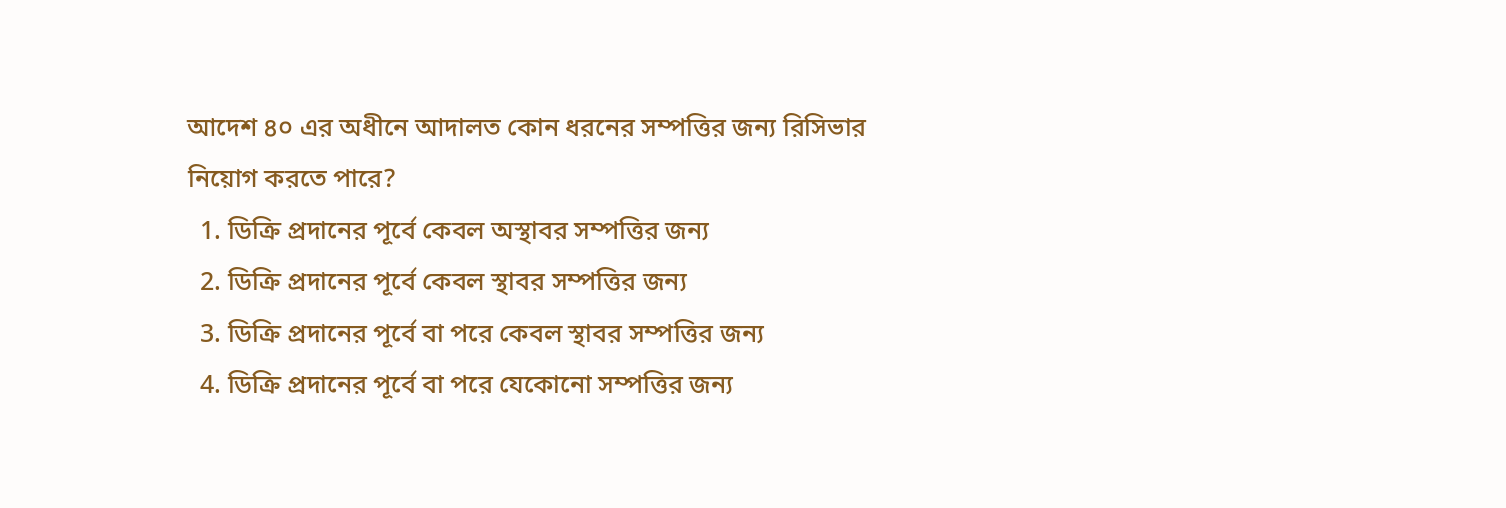আদেশ ৪০ এর অধীনে আদালত কোন ধরনের সম্পত্তির জন্য রিসিভার নিয়োগ করতে পারে?
  1. ডিক্রি প্রদানের পূর্বে কেবল অস্থাবর সম্পত্তির জন্য
  2. ডিক্রি প্রদানের পূর্বে কেবল স্থাবর সম্পত্তির জন্য
  3. ডিক্রি প্রদানের পূর্বে বা পরে কেবল স্থাবর সম্পত্তির জন্য
  4. ডিক্রি প্রদানের পূর্বে বা পরে যেকোনো সম্পত্তির জন্য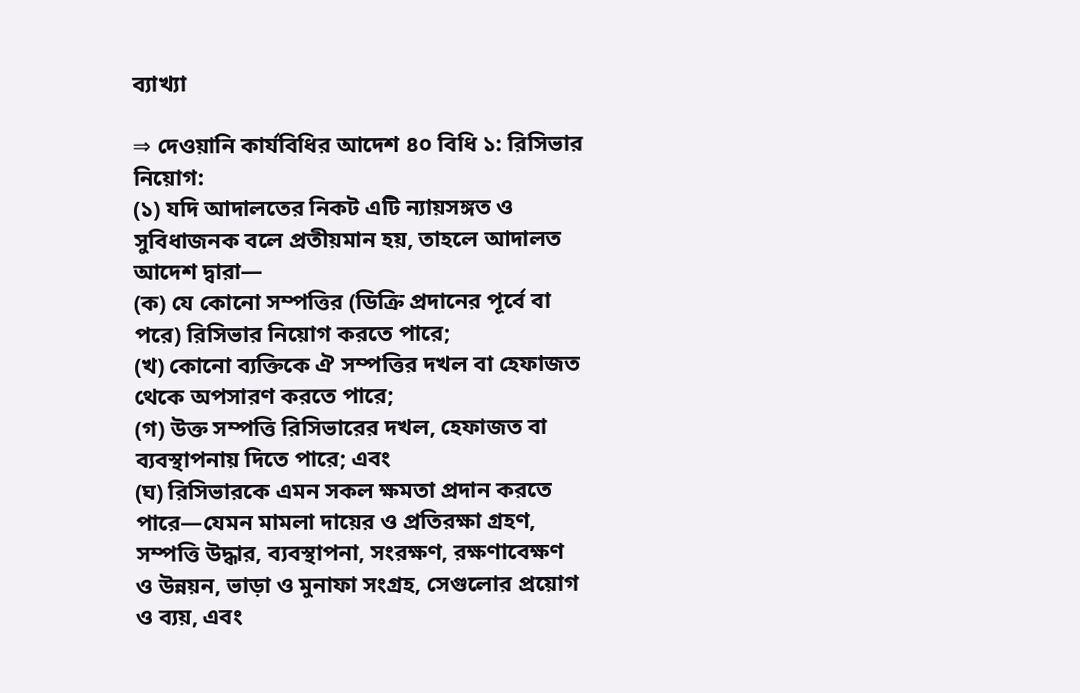ব্যাখ্যা

⇒ দেওয়ানি কার্যবিধির আদেশ ৪০ বিধি ১: রিসিভার নিয়োগ:
(১) যদি আদালতের নিকট এটি ন্যায়সঙ্গত ও সুবিধাজনক বলে প্রতীয়মান হয়, তাহলে আদালত আদেশ দ্বারা—
(ক) যে কোনো সম্পত্তির (ডিক্রি প্রদানের পূর্বে বা পরে) রিসিভার নিয়োগ করতে পারে;
(খ) কোনো ব্যক্তিকে ঐ সম্পত্তির দখল বা হেফাজত থেকে অপসারণ করতে পারে;
(গ) উক্ত সম্পত্তি রিসিভারের দখল, হেফাজত বা ব্যবস্থাপনায় দিতে পারে; এবং
(ঘ) রিসিভারকে এমন সকল ক্ষমতা প্রদান করতে পারে—যেমন মামলা দায়ের ও প্রতিরক্ষা গ্রহণ, সম্পত্তি উদ্ধার, ব্যবস্থাপনা, সংরক্ষণ, রক্ষণাবেক্ষণ ও উন্নয়ন, ভাড়া ও মুনাফা সংগ্রহ, সেগুলোর প্রয়োগ ও ব্যয়, এবং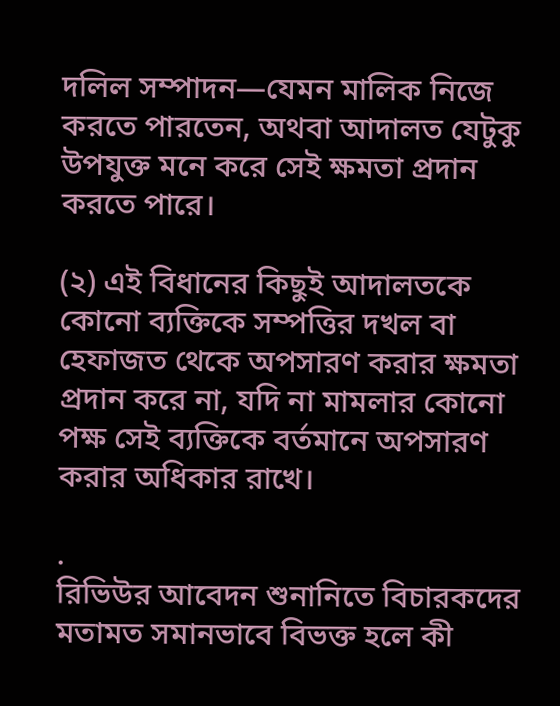দলিল সম্পাদন—যেমন মালিক নিজে করতে পারতেন, অথবা আদালত যেটুকু উপযুক্ত মনে করে সেই ক্ষমতা প্রদান করতে পারে।

(২) এই বিধানের কিছুই আদালতকে কোনো ব্যক্তিকে সম্পত্তির দখল বা হেফাজত থেকে অপসারণ করার ক্ষমতা প্রদান করে না, যদি না মামলার কোনো পক্ষ সেই ব্যক্তিকে বর্তমানে অপসারণ করার অধিকার রাখে।

.
রিভিউর আবেদন শুনানিতে বিচারকদের মতামত সমানভাবে বিভক্ত হলে কী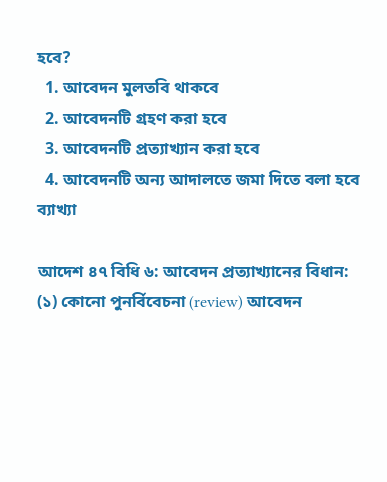হবে?
  1. আবেদন মুলতবি থাকবে
  2. আবেদনটি গ্রহণ করা হবে
  3. আবেদনটি প্রত্যাখ্যান করা হবে
  4. আবেদনটি অন্য আদালতে জমা দিতে বলা হবে
ব্যাখ্যা

আদেশ ৪৭ বিধি ৬: আবেদন প্রত্যাখ্যানের বিধান:
(১) কোনো পুনর্বিবেচনা (review) আবেদন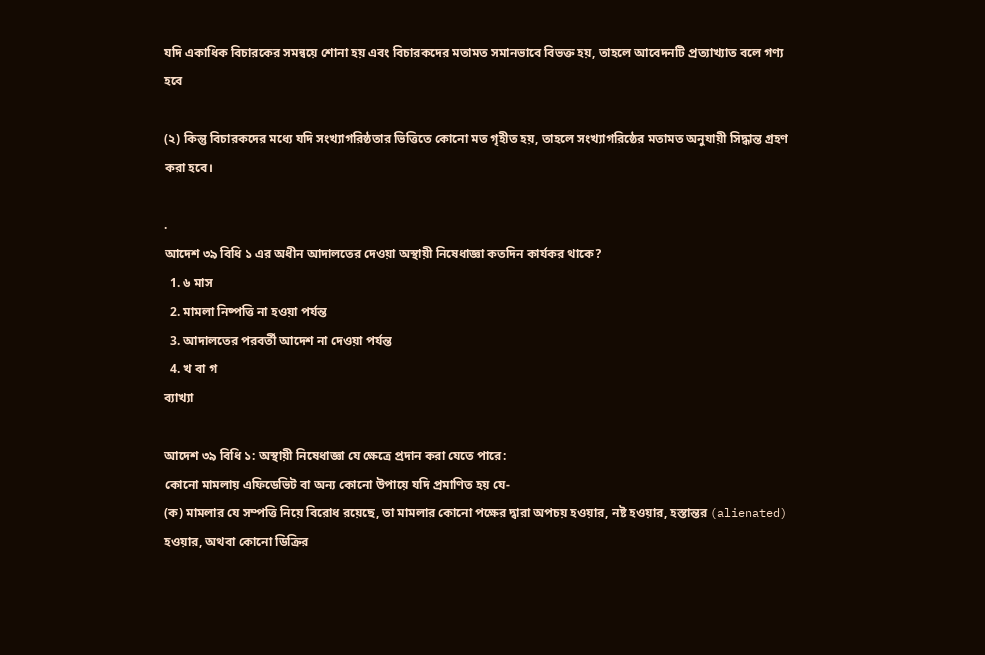যদি একাধিক বিচারকের সমন্বয়ে শোনা হয় এবং বিচারকদের মতামত সমানভাবে বিভক্ত হয়, তাহলে আবেদনটি প্রত্যাখ্যাত বলে গণ্য হবে

(২) কিন্তু বিচারকদের মধ্যে যদি সংখ্যাগরিষ্ঠতার ভিত্তিতে কোনো মত গৃহীত হয়, তাহলে সংখ্যাগরিষ্ঠের মতামত অনুযায়ী সিদ্ধান্ত গ্রহণ করা হবে।

.
আদেশ ৩৯ বিধি ১ এর অধীন আদালতের দেওয়া অস্থায়ী নিষেধাজ্ঞা কতদিন কার্যকর থাকে?
  1. ৬ মাস
  2. মামলা নিষ্পত্তি না হওয়া পর্যন্ত
  3. আদালতের পরবর্তী আদেশ না দেওয়া পর্যন্ত
  4. খ বা গ
ব্যাখ্যা

আদেশ ৩৯ বিধি ১: অস্থায়ী নিষেধাজ্ঞা যে ক্ষেত্রে প্রদান করা যেতে পারে:
কোনো মামলায় এফিডেভিট বা অন্য কোনো উপায়ে যদি প্রমাণিত হয় যে-
(ক) মামলার যে সম্পত্তি নিয়ে বিরোধ রয়েছে, তা মামলার কোনো পক্ষের দ্বারা অপচয় হওয়ার, নষ্ট হওয়ার, হস্তান্তর (alienated) হওয়ার, অথবা কোনো ডিক্রির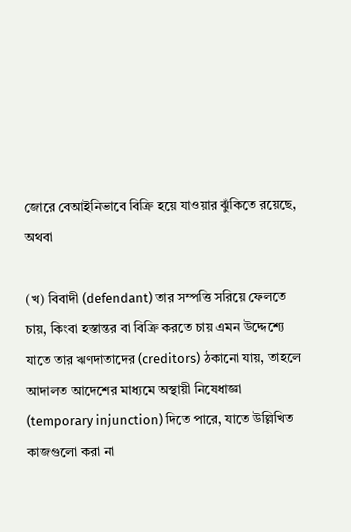জোরে বেআইনিভাবে বিক্রি হয়ে যাওয়ার ঝুঁকিতে রয়েছে, অথবা

(খ) বিবাদী (defendant) তার সম্পত্তি সরিয়ে ফেলতে চায়, কিংবা হস্তান্তর বা বিক্রি করতে চায় এমন উদ্দেশ্যে যাতে তার ঋণদাতাদের (creditors) ঠকানো যায়, তাহলে আদালত আদেশের মাধ্যমে অস্থায়ী নিষেধাজ্ঞা (temporary injunction) দিতে পারে, যাতে উল্লিখিত কাজগুলো করা না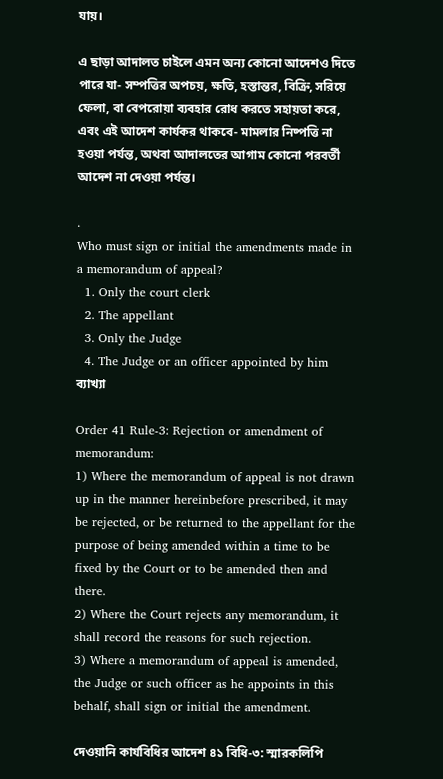যায়।

এ ছাড়া আদালত চাইলে এমন অন্য কোনো আদেশও দিতে পারে যা- সম্পত্তির অপচয়, ক্ষতি, হস্তান্তর, বিক্রি, সরিয়ে ফেলা, বা বেপরোয়া ব্যবহার রোধ করতে সহায়তা করে, এবং এই আদেশ কার্যকর থাকবে- মামলার নিষ্পত্তি না হওয়া পর্যন্ত, অথবা আদালতের আগাম কোনো পরবর্তী আদেশ না দেওয়া পর্যন্ত।

.
Who must sign or initial the amendments made in a memorandum of appeal?
  1. Only the court clerk
  2. The appellant
  3. Only the Judge
  4. The Judge or an officer appointed by him
ব্যাখ্যা

Order 41 Rule-3: Rejection or amendment of memorandum:
1) Where the memorandum of appeal is not drawn up in the manner hereinbefore prescribed, it may be rejected, or be returned to the appellant for the purpose of being amended within a time to be fixed by the Court or to be amended then and there.
2) Where the Court rejects any memorandum, it shall record the reasons for such rejection.
3) Where a memorandum of appeal is amended, the Judge or such officer as he appoints in this behalf, shall sign or initial the amendment.

দেওয়ানি কার্যবিধির আদেশ ৪১ বিধি-৩: স্মারকলিপি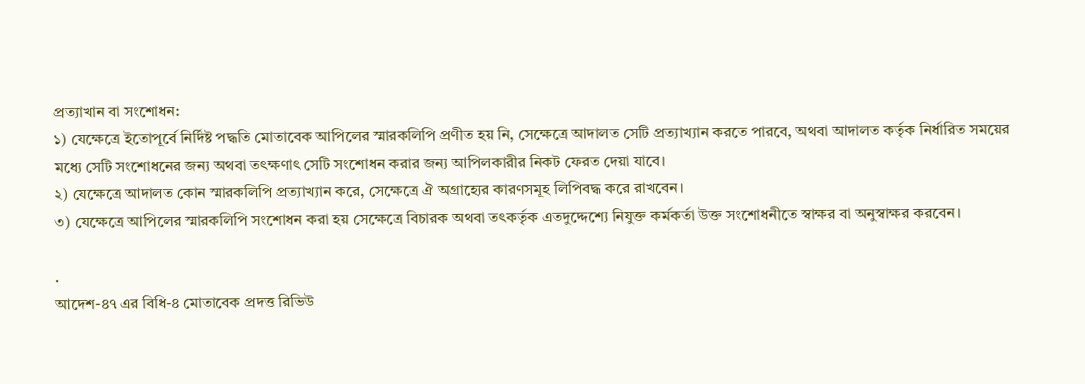প্রত্যাখান বা সংশোধন:
১) যেক্ষেত্রে ইতোপূর্বে নির্দিষ্ট পদ্ধতি মোতাবেক আপিলের স্মারকলিপি প্রণীত হয় নি, সেক্ষেত্রে আদালত সেটি প্রত্যাখ্যান করতে পারবে, অথবা আদালত কর্তৃক নির্ধারিত সময়ের মধ্যে সেটি সংশোধনের জন্য অথবা তৎক্ষণাৎ সেটি সংশোধন করার জন্য আপিলকারীর নিকট ফেরত দেয়া যাবে।
২) যেক্ষেত্রে আদালত কোন স্মারকলিপি প্রত্যাখ্যান করে, সেক্ষেত্রে ঐ অগ্রাহ্যের কারণসমূহ লিপিবদ্ধ করে রাখবেন।
৩) যেক্ষেত্রে আপিলের স্মারকলিপি সংশোধন করা হয় সেক্ষেত্রে বিচারক অথবা তৎকর্তৃক এতদুদ্দেশ্যে নিযুক্ত কর্মকর্তা উক্ত সংশোধনীতে স্বাক্ষর বা অনুস্বাক্ষর করবেন।

.
আদেশ-৪৭ এর বিধি-৪ মোতাবেক প্রদত্ত রিভিউ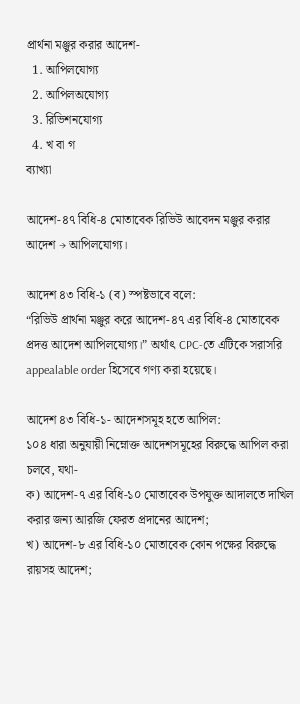প্রার্থনা মঞ্জুর করার আদেশ-
  1. আপিলযোগ্য
  2. আপিলঅযোগ্য
  3. রিভিশনযোগ্য
  4. খ বা গ
ব্যাখ্যা

আদেশ-৪৭ বিধি-৪ মোতাবেক রিভিউ আবেদন মঞ্জুর করার আদেশ → আপিলযোগ্য।

আদেশ ৪৩ বিধি-১ (ব) স্পষ্টভাবে বলে:
“রিভিউ প্রার্থনা মঞ্জুর করে আদেশ-৪৭ এর বিধি-৪ মোতাবেক প্রদত্ত আদেশ আপিলযোগ্য।” অর্থাৎ CPC-তে এটিকে সরাসরি appealable order হিসেবে গণ্য করা হয়েছে।

আদেশ ৪৩ বিধি-১- আদেশসমূহ হতে আপিল:
১০৪ ধারা অনুযায়ী নিম্নোক্ত আদেশসমূহের বিরুদ্ধে আপিল করা চলবে, যথা-
ক) আদেশ-৭ এর বিধি-১০ মোতাবেক উপযুক্ত আদালতে দাখিল করার জন্য আরজি ফেরত প্রদানের আদেশ;
খ) আদেশ-৮ এর বিধি-১০ মোতাবেক কোন পক্ষের বিরুদ্ধে রায়সহ আদেশ;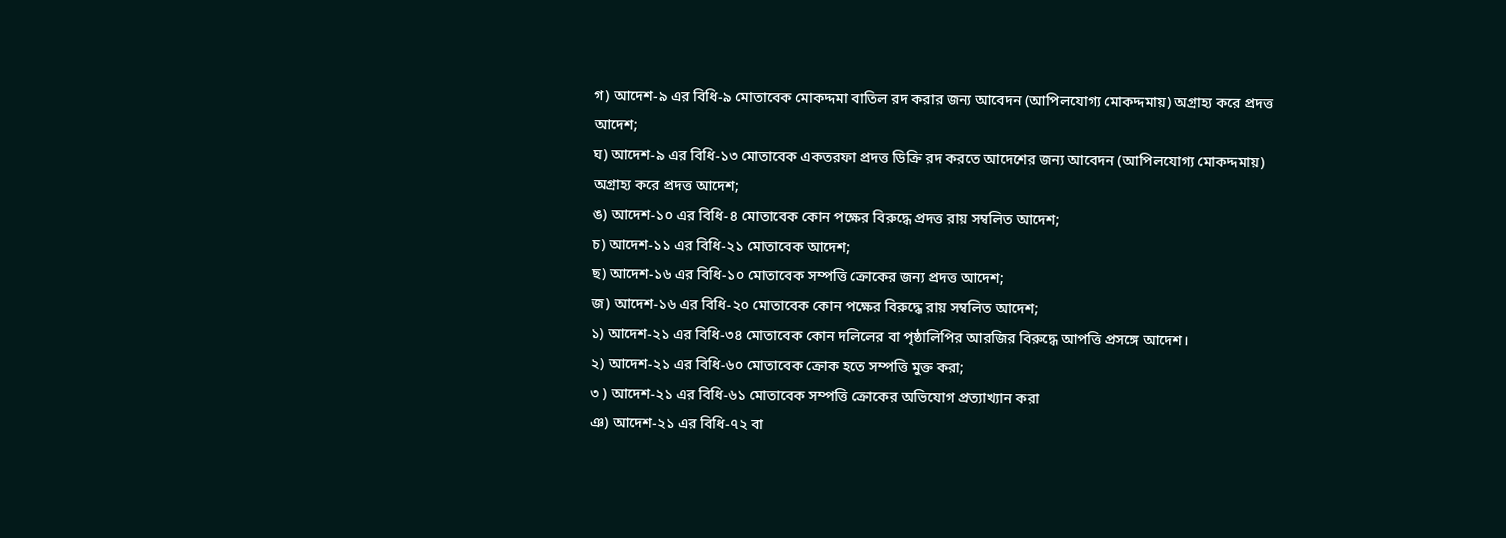গ) আদেশ-৯ এর বিধি-৯ মোতাবেক মোকদ্দমা বাতিল রদ করার জন্য আবেদন (আপিলযোগ্য মোকদ্দমায়) অগ্রাহ্য করে প্রদত্ত আদেশ;
ঘ) আদেশ-৯ এর বিধি-১৩ মোতাবেক একতরফা প্রদত্ত ডিক্রি রদ করতে আদেশের জন্য আবেদন (আপিলযোগ্য মোকদ্দমায়) অগ্রাহ্য করে প্রদত্ত আদেশ;
ঙ) আদেশ-১০ এর বিধি-৪ মোতাবেক কোন পক্ষের বিরুদ্ধে প্রদত্ত রায় সম্বলিত আদেশ;
চ) আদেশ-১১ এর বিধি-২১ মোতাবেক আদেশ;
ছ) আদেশ-১৬ এর বিধি-১০ মোতাবেক সম্পত্তি ক্রোকের জন্য প্রদত্ত আদেশ;
জ) আদেশ-১৬ এর বিধি-২০ মোতাবেক কোন পক্ষের বিরুদ্ধে রায় সম্বলিত আদেশ;
১) আদেশ-২১ এর বিধি-৩৪ মোতাবেক কোন দলিলের বা পৃষ্ঠালিপির আরজির বিরুদ্ধে আপত্তি প্রসঙ্গে আদেশ।
২) আদেশ-২১ এর বিধি-৬০ মোতাবেক ক্রোক হতে সম্পত্তি মুক্ত করা;
৩ ) আদেশ-২১ এর বিধি-৬১ মোতাবেক সম্পত্তি ক্রোকের অভিযোগ প্রত্যাখ্যান করা
ঞ) আদেশ-২১ এর বিধি-৭২ বা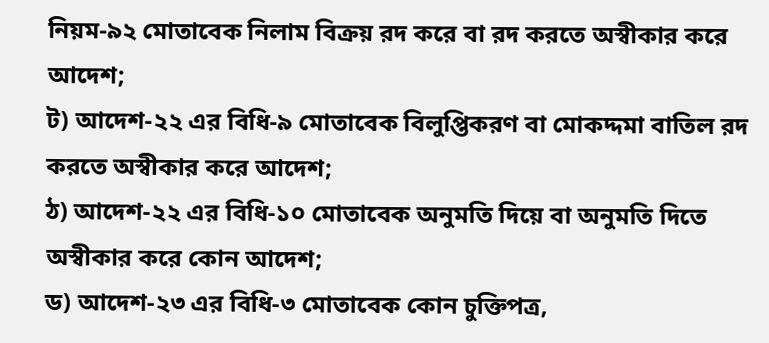নিয়ম-৯২ মোতাবেক নিলাম বিক্রয় রদ করে বা রদ করতে অস্বীকার করে আদেশ;
ট) আদেশ-২২ এর বিধি-৯ মোতাবেক বিলুপ্তিকরণ বা মোকদ্দমা বাতিল রদ করতে অস্বীকার করে আদেশ;
ঠ) আদেশ-২২ এর বিধি-১০ মোতাবেক অনুমতি দিয়ে বা অনুমতি দিতে অস্বীকার করে কোন আদেশ;
ড) আদেশ-২৩ এর বিধি-৩ মোতাবেক কোন চুক্তিপত্র,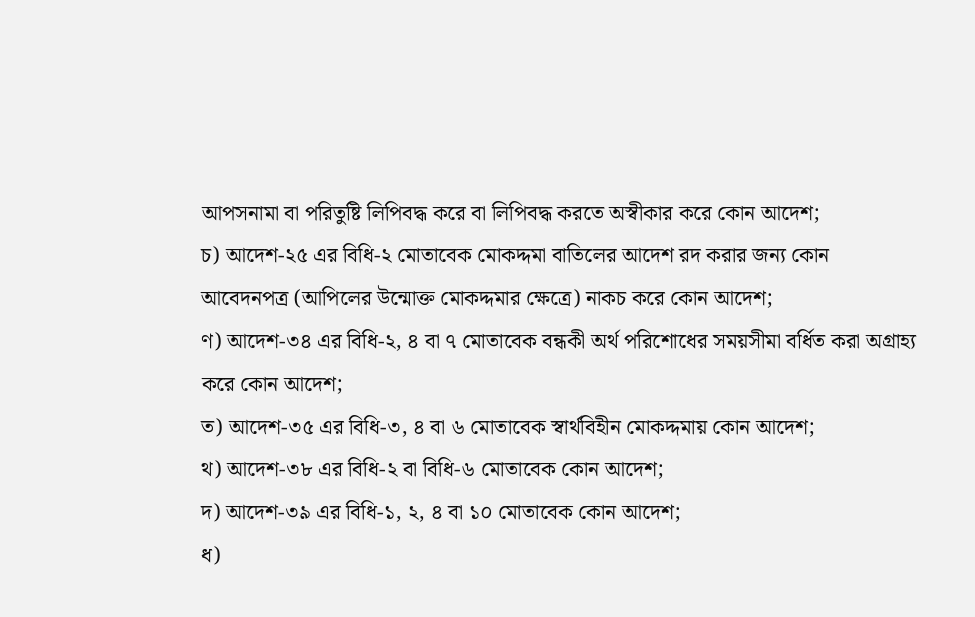আপসনামা বা পরিতুষ্টি লিপিবদ্ধ করে বা লিপিবদ্ধ করতে অস্বীকার করে কোন আদেশ;
চ) আদেশ-২৫ এর বিধি-২ মোতাবেক মোকদ্দমা বাতিলের আদেশ রদ করার জন্য কোন আবেদনপত্র (আপিলের উন্মোক্ত মোকদ্দমার ক্ষেত্রে) নাকচ করে কোন আদেশ;
ণ) আদেশ-৩৪ এর বিধি-২, ৪ বা ৭ মোতাবেক বন্ধকী অর্থ পরিশোধের সময়সীমা বর্ধিত করা অগ্রাহ্য করে কোন আদেশ;
ত) আদেশ-৩৫ এর বিধি-৩, ৪ বা ৬ মোতাবেক স্বার্থবিহীন মোকদ্দমায় কোন আদেশ;
থ) আদেশ-৩৮ এর বিধি-২ বা বিধি-৬ মোতাবেক কোন আদেশ;
দ) আদেশ-৩৯ এর বিধি-১, ২, ৪ বা ১০ মোতাবেক কোন আদেশ;
ধ)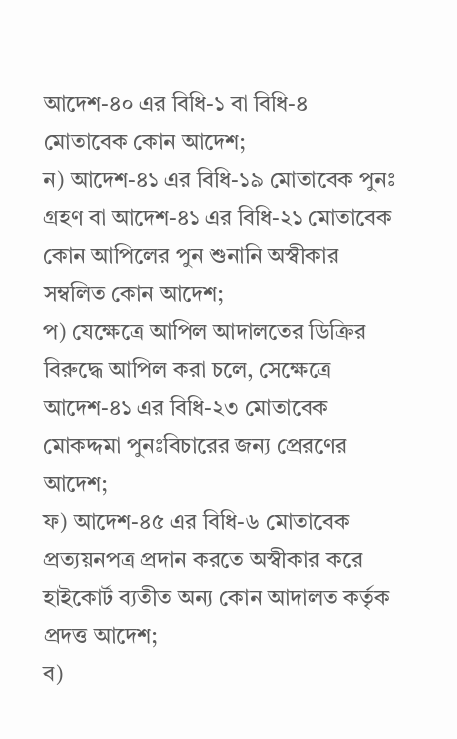আদেশ-৪০ এর বিধি-১ বা বিধি-৪ মোতাবেক কোন আদেশ;
ন) আদেশ-৪১ এর বিধি-১৯ মোতাবেক পুনঃ গ্রহণ বা আদেশ-৪১ এর বিধি-২১ মোতাবেক কোন আপিলের পুন শুনানি অস্বীকার সম্বলিত কোন আদেশ;
প) যেক্ষেত্রে আপিল আদালতের ডিক্রির বিরুদ্ধে আপিল করা চলে, সেক্ষেত্রে আদেশ-৪১ এর বিধি-২৩ মোতাবেক মোকদ্দমা পুনঃবিচারের জন্য প্রেরণের আদেশ;
ফ) আদেশ-৪৫ এর বিধি-৬ মোতাবেক প্রত্যয়নপত্র প্রদান করতে অস্বীকার করে হাইকোর্ট ব্যতীত অন্য কোন আদালত কর্তৃক প্রদত্ত আদেশ;
ব)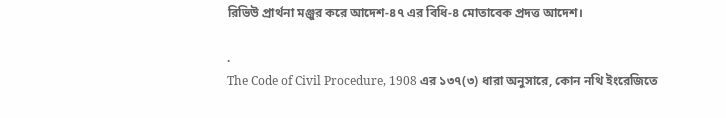রিভিউ প্রার্থনা মঞ্জুর করে আদেশ-৪৭ এর বিধি-৪ মোতাবেক প্রদত্ত আদেশ।

.
The Code of Civil Procedure, 1908 এর ১৩৭(৩) ধারা অনুসারে, কোন নথি ইংরেজিতে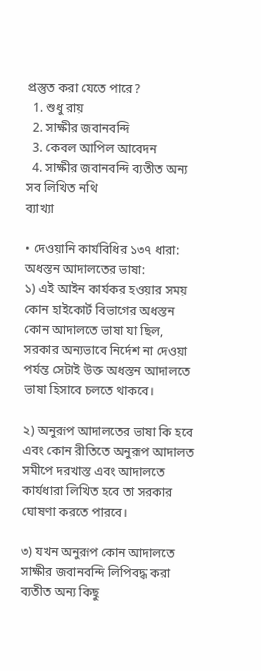প্রস্তুত করা যেতে পারে?
  1. শুধু রায়
  2. সাক্ষীর জবানবন্দি
  3. কেবল আপিল আবেদন
  4. সাক্ষীর জবানবন্দি ব্যতীত অন্য সব লিখিত নথি
ব্যাখ্যা

• দেওয়ানি কার্যবিধির ১৩৭ ধারা: অধস্তন আদালতের ভাষা:
১) এই আইন কার্যকর হওয়ার সময় কোন হাইকোর্ট বিভাগের অধস্তন কোন আদালতে ভাষা যা ছিল, সরকার অন্যভাবে নির্দেশ না দেওয়া পর্যন্ত সেটাই উক্ত অধস্তন আদালতে ভাষা হিসাবে চলতে থাকবে।

২) অনুরূপ আদালতের ভাষা কি হবে এবং কোন রীতিতে অনুরূপ আদালত সমীপে দরখাস্ত এবং আদালতে কার্যধারা লিখিত হবে তা সরকার ঘোষণা করতে পারবে।

৩) যখন অনুরূপ কোন আদালতে সাক্ষীর জবানবন্দি লিপিবদ্ধ করা ব্যতীত অন্য কিছু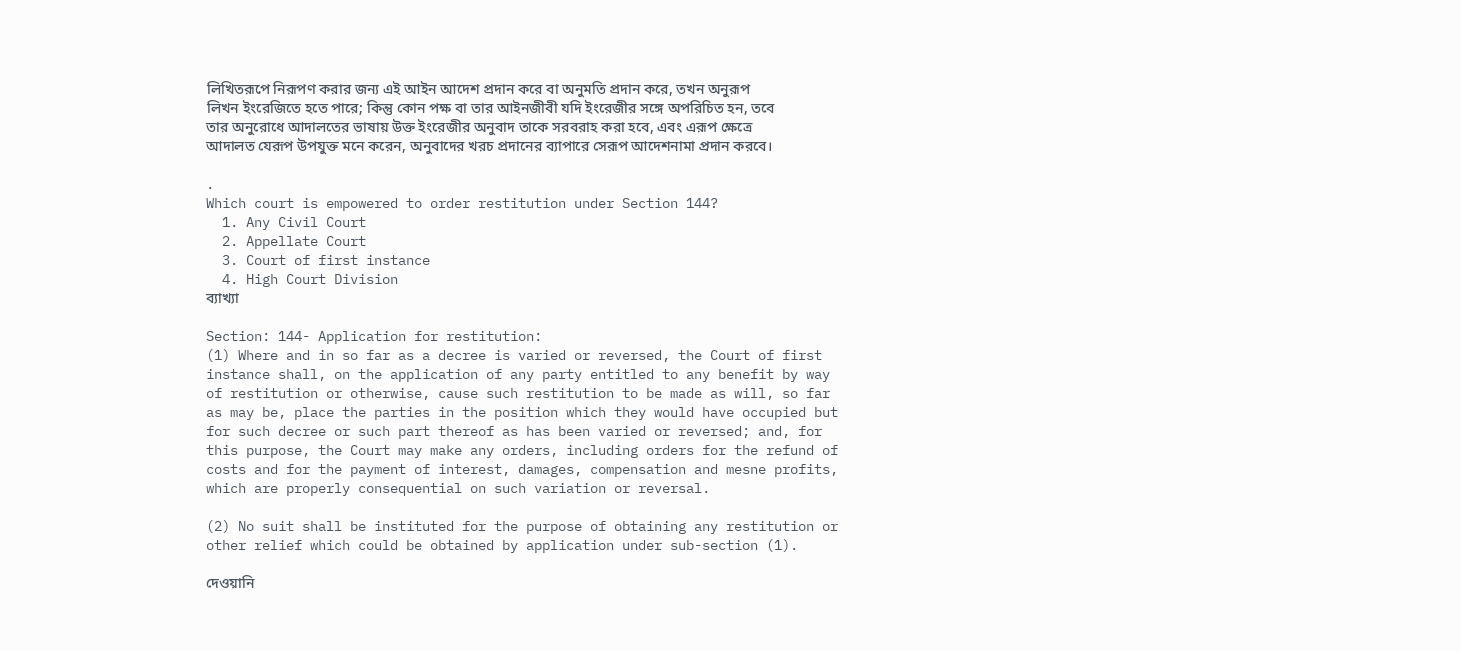লিখিতরূপে নিরূপণ করার জন্য এই আইন আদেশ প্রদান করে বা অনুমতি প্রদান করে, তখন অনুরূপ লিখন ইংরেজিতে হতে পারে; কিন্তু কোন পক্ষ বা তার আইনজীবী যদি ইংরেজীর সঙ্গে অপরিচিত হন, তবে তার অনুরোধে আদালতের ভাষায় উক্ত ইংরেজীর অনুবাদ তাকে সরবরাহ করা হবে, এবং এরূপ ক্ষেত্রে আদালত যেরূপ উপযুক্ত মনে করেন, অনুবাদের খরচ প্রদানের ব্যাপারে সেরূপ আদেশনামা প্রদান করবে।

.
Which court is empowered to order restitution under Section 144?
  1. Any Civil Court
  2. Appellate Court
  3. Court of first instance
  4. High Court Division
ব্যাখ্যা

Section: 144- Application for restitution:
(1) Where and in so far as a decree is varied or reversed, the Court of first instance shall, on the application of any party entitled to any benefit by way of restitution or otherwise, cause such restitution to be made as will, so far as may be, place the parties in the position which they would have occupied but for such decree or such part thereof as has been varied or reversed; and, for this purpose, the Court may make any orders, including orders for the refund of costs and for the payment of interest, damages, compensation and mesne profits, which are properly consequential on such variation or reversal.

(2) No suit shall be instituted for the purpose of obtaining any restitution or other relief which could be obtained by application under sub-section (1).

দেওয়ানি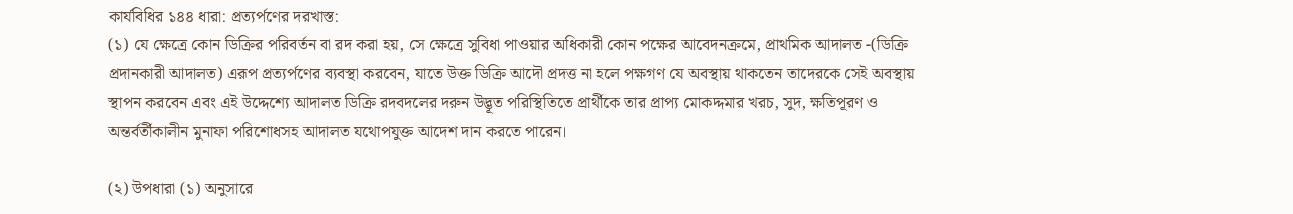কার্যবিধির ১৪৪ ধারা: প্রত্যর্পণের দরখাস্ত:
(১) যে ক্ষেত্রে কোন ডিক্রির পরিবর্তন বা রদ করা হয়, সে ক্ষেত্রে সুবিধা পাওয়ার অধিকারী কোন পক্ষের আবেদনক্রমে, প্রাথমিক আদালত -(ডিক্রি প্রদানকারী আদালত) এরূপ প্রত্যর্পণের ব্যবস্থা করবেন, যাতে উক্ত ডিক্রি আদৌ প্রদত্ত না হলে পক্ষগণ যে অবস্থায় থাকতেন তাদেরকে সেই অবস্থায় স্থাপন করবেন এবং এই উদ্দেশ্যে আদালত ডিক্রি রদবদলের দরুন উদ্ভূত পরিস্থিতিতে প্রার্থীকে তার প্রাপ্য মোকদ্দমার খরচ, সুদ, ক্ষতিপূরণ ও অন্তর্বর্তীকালীন মুনাফা পরিশোধসহ আদালত যথোপযুক্ত আদেশ দান করতে পারেন।

(২) উপধারা (১) অনুসারে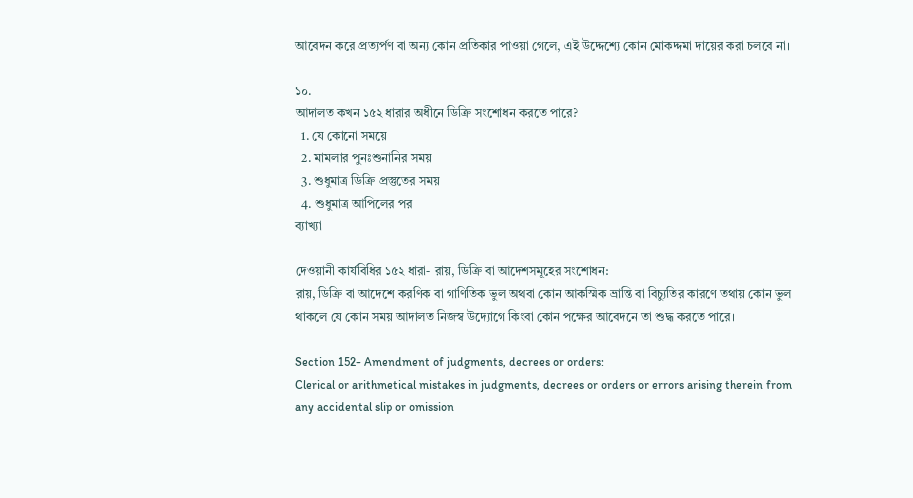আবেদন করে প্রত্যর্পণ বা অন্য কোন প্রতিকার পাওয়া গেলে, এই উদ্দেশ্যে কোন মোকদ্দমা দায়ের করা চলবে না।

১০.
আদালত কখন ১৫২ ধারার অধীনে ডিক্রি সংশোধন করতে পারে?
  1. যে কোনো সময়ে
  2. মামলার পুনঃশুনানির সময়
  3. শুধুমাত্র ডিক্রি প্রস্তুতের সময়
  4. শুধুমাত্র আপিলের পর
ব্যাখ্যা

দেওয়ানী কার্যবিধির ১৫২ ধারা- রায়, ডিক্রি বা আদেশসমূহের সংশোধন:
রায়, ডিক্রি বা আদেশে করণিক বা গাণিতিক ভুল অথবা কোন আকস্মিক ভ্রান্তি বা বিচ্যুতির কারণে তথায় কোন ভুল থাকলে যে কোন সময় আদালত নিজস্ব উদ্যোগে কিংবা কোন পক্ষের আবেদনে তা শুদ্ধ করতে পারে।

Section 152- Amendment of judgments, decrees or orders:
Clerical or arithmetical mistakes in judgments, decrees or orders or errors arising therein from any accidental slip or omission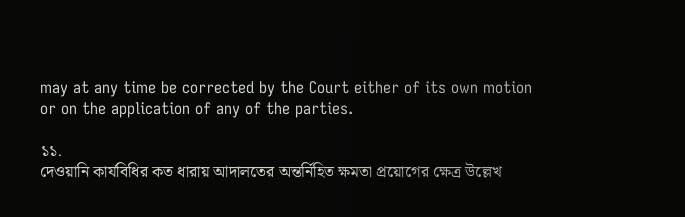may at any time be corrected by the Court either of its own motion or on the application of any of the parties.

১১.
দেওয়ানি কার্যবিধির কত ধারায় আদালতের অন্তর্নিহিত ক্ষমতা প্রয়োগের ক্ষেত্র উল্লেখ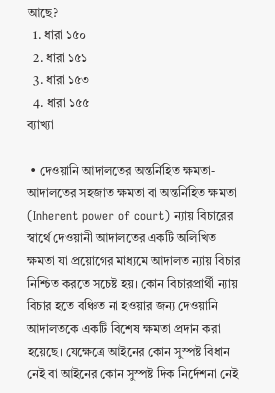আছে?
  1. ধারা ১৫০
  2. ধারা ১৫১
  3. ধারা ১৫৩
  4. ধারা ১৫৫
ব্যাখ্যা

 • দেওয়ানি আদালতের অন্তর্নিহিত ক্ষমতা-
আদালতের সহজাত ক্ষমতা বা অন্তর্নিহিত ক্ষমতা (Inherent power of court) ন্যায় বিচারের স্বার্থে দেওয়ানী আদালতের একটি অলিখিত ক্ষমতা যা প্রয়োগের মাধ্যমে আদালত ন্যায় বিচার নিশ্চিত করতে সচেষ্ট হয়। কোন বিচারপ্রার্থী ন্যায় বিচার হতে বঞ্চিত না হওয়ার জন্য দেওয়ানি আদালতকে একটি বিশেষ ক্ষমতা প্রদান করা হয়েছে। যেক্ষেত্রে আইনের কোন সুস্পষ্ট বিধান নেই বা আইনের কোন সুস্পষ্ট দিক নির্দেশনা নেই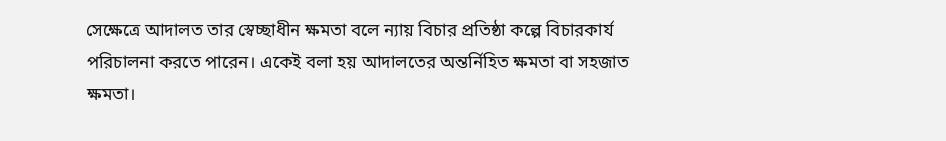সেক্ষেত্রে আদালত তার স্বেচ্ছাধীন ক্ষমতা বলে ন্যায় বিচার প্রতিষ্ঠা কল্পে বিচারকার্য পরিচালনা করতে পারেন। একেই বলা হয় আদালতের অন্তর্নিহিত ক্ষমতা বা সহজাত ক্ষমতা।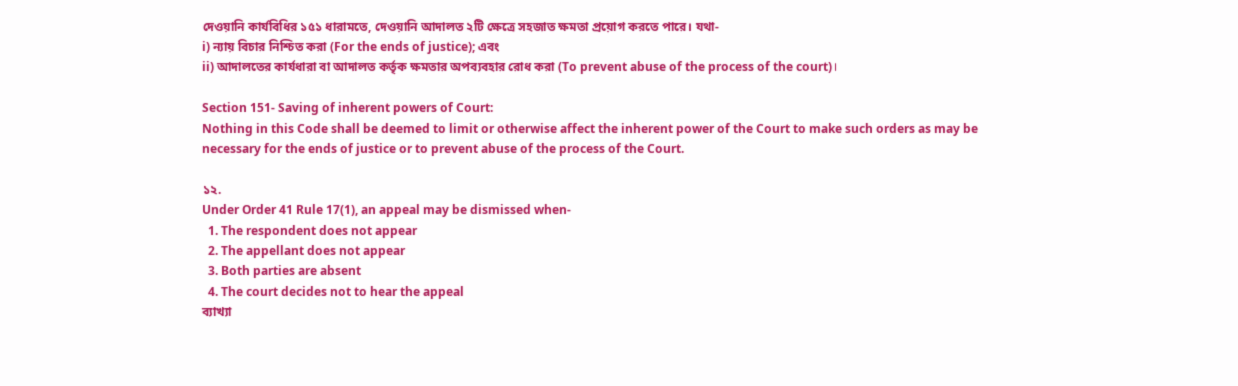দেওয়ানি কার্যবিধির ১৫১ ধারামতে, দেওয়ানি আদালত ২টি ক্ষেত্রে সহজাত ক্ষমতা প্রয়োগ করতে পারে। যথা-
i) ন্যায় বিচার নিশ্চিত করা (For the ends of justice); এবং
ii) আদালতের কার্যধারা বা আদালত কর্তৃক ক্ষমতার অপব্যবহার রোধ করা (To prevent abuse of the process of the court)।

Section 151- Saving of inherent powers of Court:
Nothing in this Code shall be deemed to limit or otherwise affect the inherent power of the Court to make such orders as may be necessary for the ends of justice or to prevent abuse of the process of the Court.

১২.
Under Order 41 Rule 17(1), an appeal may be dismissed when-
  1. The respondent does not appear
  2. The appellant does not appear
  3. Both parties are absent
  4. The court decides not to hear the appeal
ব্যাখ্যা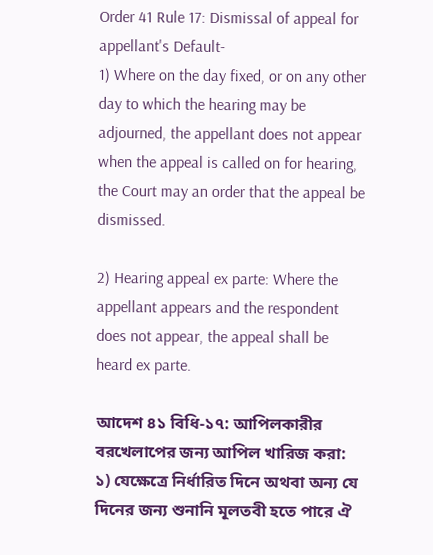Order 41 Rule 17: Dismissal of appeal for appellant's Default-
1) Where on the day fixed, or on any other day to which the hearing may be adjourned, the appellant does not appear when the appeal is called on for hearing, the Court may an order that the appeal be dismissed.

2) Hearing appeal ex parte: Where the appellant appears and the respondent does not appear, the appeal shall be heard ex parte.

আদেশ ৪১ বিধি-১৭: আপিলকারীর বরখেলাপের জন্য আপিল খারিজ করা:
১) যেক্ষেত্রে নির্ধারিত দিনে অথবা অন্য যে দিনের জন্য শুনানি মূলতবী হতে পারে ঐ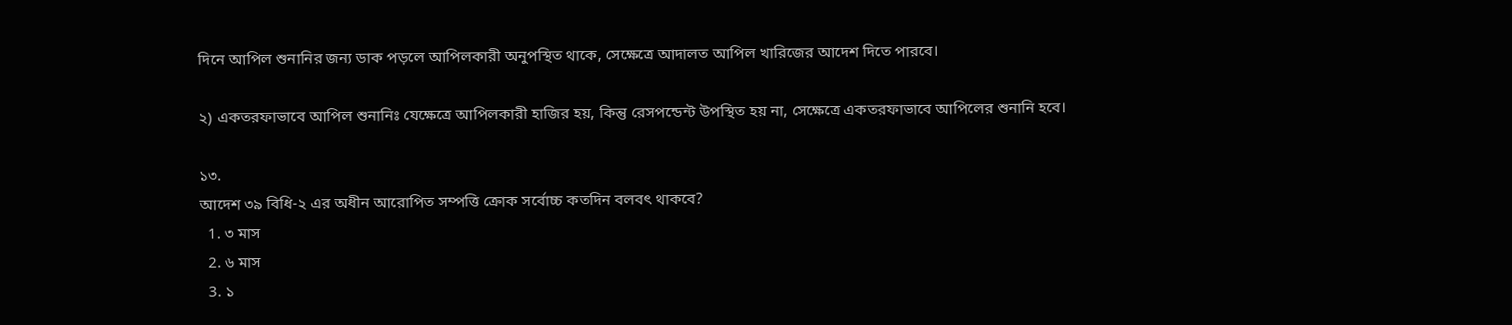দিনে আপিল শুনানির জন্য ডাক পড়লে আপিলকারী অনুপস্থিত থাকে, সেক্ষেত্রে আদালত আপিল খারিজের আদেশ দিতে পারবে।

২) একতরফাভাবে আপিল শুনানিঃ যেক্ষেত্রে আপিলকারী হাজির হয়, কিন্তু রেসপন্ডেন্ট উপস্থিত হয় না, সেক্ষেত্রে একতরফাভাবে আপিলের শুনানি হবে।

১৩.
আদেশ ৩৯ বিধি-২ এর অধীন আরোপিত সম্পত্তি ক্রোক সর্বোচ্চ কতদিন বলবৎ থাকবে?
  1. ৩ মাস
  2. ৬ মাস
  3. ১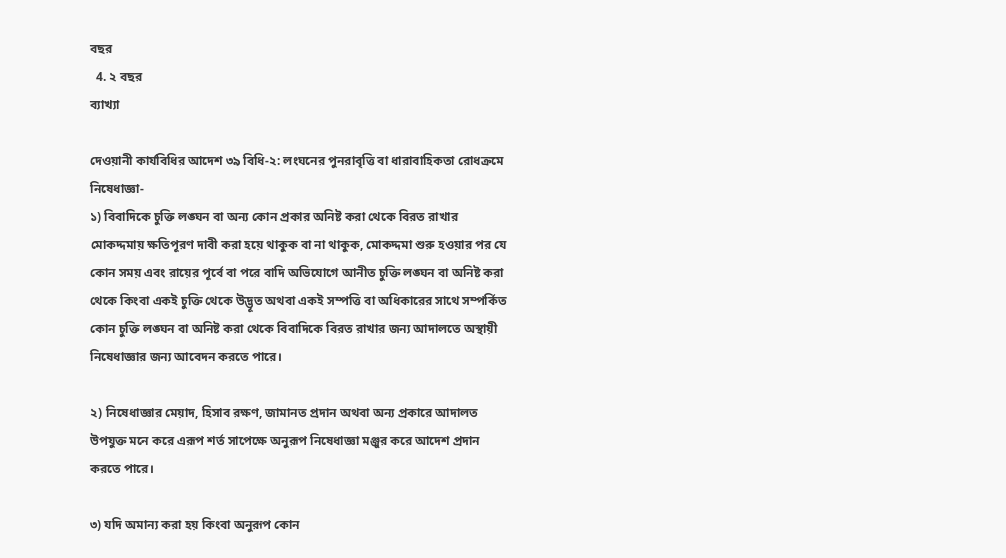বছর
  4. ২ বছর
ব্যাখ্যা

দেওয়ানী কার্যবিধির আদেশ ৩৯ বিধি-২: লংঘনের পুনরাবৃত্তি বা ধারাবাহিকতা রোধক্রমে নিষেধাজ্ঞা-
১) বিবাদিকে চুক্তি লঙ্ঘন বা অন্য কোন প্রকার অনিষ্ট করা থেকে বিরত রাখার মোকদ্দমায় ক্ষতিপূরণ দাবী করা হয়ে থাকুক বা না থাকুক, মোকদ্দমা শুরু হওয়ার পর যে কোন সময় এবং রায়ের পূর্বে বা পরে বাদি অভিযোগে আনীত চুক্তি লঙ্ঘন বা অনিষ্ট করা থেকে কিংবা একই চুক্তি থেকে উদ্ভূত অথবা একই সম্পত্তি বা অধিকারের সাথে সম্পর্কিত কোন চুক্তি লঙ্ঘন বা অনিষ্ট করা থেকে বিবাদিকে বিরত রাখার জন্য আদালতে অস্থায়ী নিষেধাজ্ঞার জন্য আবেদন করতে পারে।

২) নিষেধাজ্ঞার মেয়াদ, হিসাব রক্ষণ, জামানত প্রদান অথবা অন্য প্রকারে আদালত উপযুক্ত মনে করে এরূপ শর্ত সাপেক্ষে অনুরূপ নিষেধাজ্ঞা মঞ্জুর করে আদেশ প্রদান করতে পারে।

৩) যদি অমান্য করা হয় কিংবা অনুরূপ কোন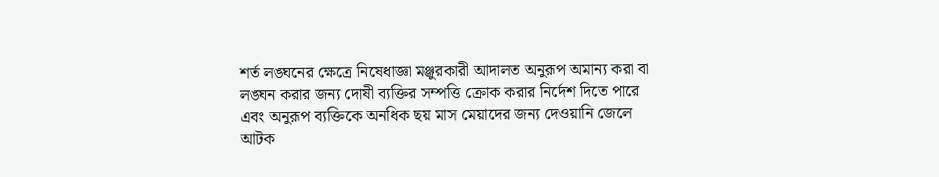শর্ত লঙ্ঘনের ক্ষেত্রে নিষেধাজ্ঞা মঞ্জুরকারী আদালত অনুরূপ অমান্য করা বা লঙ্ঘন করার জন্য দোষী ব্যক্তির সম্পত্তি ক্রোক করার নির্দেশ দিতে পারে এবং অনুরূপ ব্যক্তিকে অনধিক ছয় মাস মেয়াদের জন্য দেওয়ানি জেলে আটক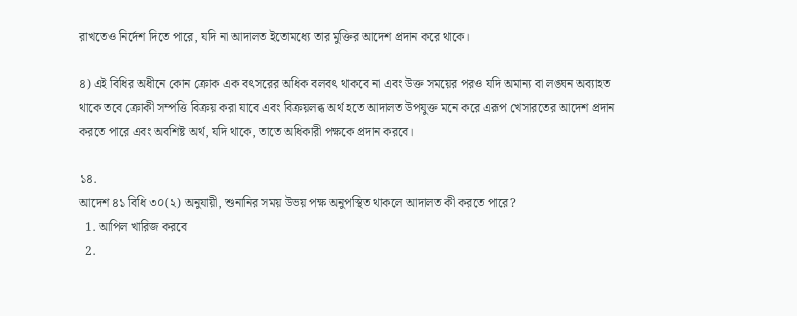রাখতেও নির্দেশ দিতে পারে, যদি না আদালত ইতোমধ্যে তার মুক্তির আদেশ প্রদান করে থাকে।

৪) এই বিধির অধীনে কোন ক্রোক এক বৎসরের অধিক বলবৎ থাকবে না এবং উক্ত সময়ের পরও যদি অমান্য বা লঙ্ঘন অব্যাহত থাকে তবে ক্রোকী সম্পত্তি বিক্রয় করা যাবে এবং বিক্রয়লব্ধ অর্থ হতে আদালত উপযুক্ত মনে করে এরূপ খেসারতের আদেশ প্রদান করতে পারে এবং অবশিষ্ট অর্থ, যদি থাকে, তাতে অধিকারী পক্ষকে প্রদান করবে।

১৪.
আদেশ ৪১ বিধি ৩০(২) অনুযায়ী, শুনানির সময় উভয় পক্ষ অনুপস্থিত থাকলে আদালত কী করতে পারে?
  1. আপিল খারিজ করবে
  2.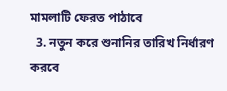মামলাটি ফেরত পাঠাবে
  3. নতুন করে শুনানির তারিখ নির্ধারণ করবে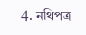4. নথিপত্র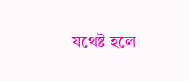যথেষ্ট হলে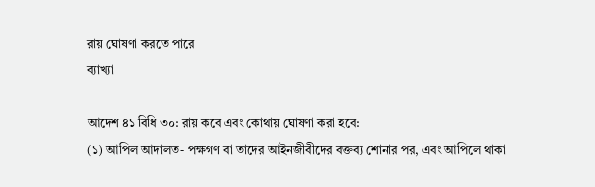রায় ঘোষণা করতে পারে
ব্যাখ্যা

আদেশ ৪১ বিধি ৩০: রায় কবে এবং কোথায় ঘোষণা করা হবে:
(১) আপিল আদালত- পক্ষগণ বা তাদের আইনজীবীদের বক্তব্য শোনার পর, এবং আপিলে থাকা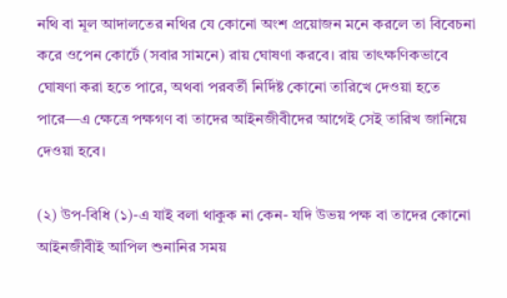নথি বা মূল আদালতের নথির যে কোনো অংশ প্রয়োজন মনে করলে তা বিবেচনা করে ওপেন কোর্টে (সবার সামনে) রায় ঘোষণা করবে। রায় তাৎক্ষণিকভাবে ঘোষণা করা হতে পারে, অথবা পরবর্তী নির্দিষ্ট কোনো তারিখে দেওয়া হতে পারে—এ ক্ষেত্রে পক্ষগণ বা তাদের আইনজীবীদের আগেই সেই তারিখ জানিয়ে দেওয়া হবে।

(২) উপ-বিধি (১)-এ যাই বলা থাকুক না কেন- যদি উভয় পক্ষ বা তাদের কোনো আইনজীবীই আপিল শুনানির সময়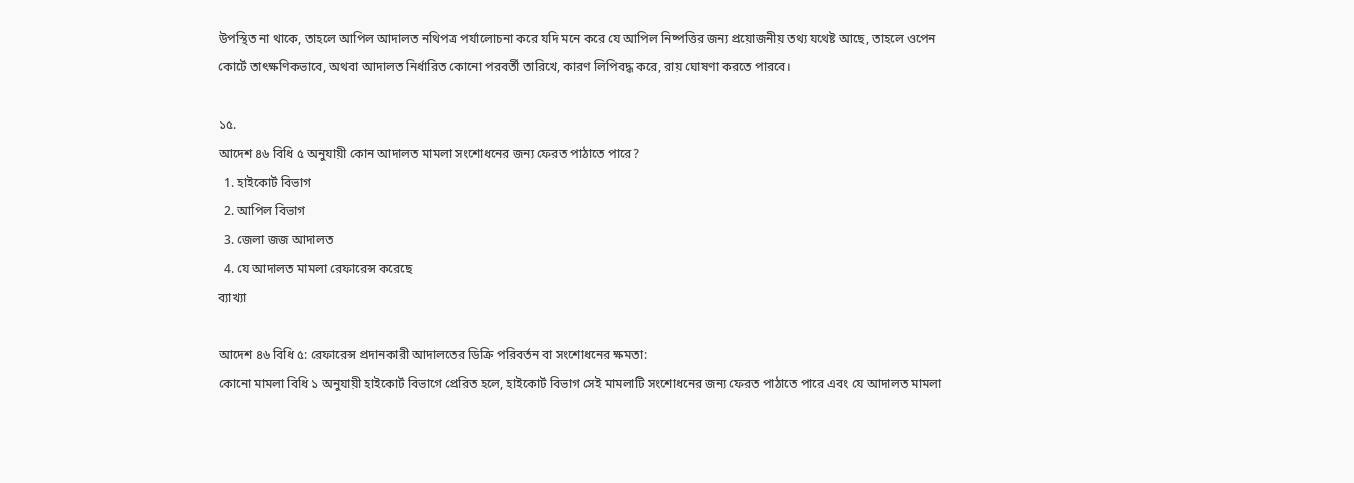উপস্থিত না থাকে, তাহলে আপিল আদালত নথিপত্র পর্যালোচনা করে যদি মনে করে যে আপিল নিষ্পত্তির জন্য প্রয়োজনীয় তথ্য যথেষ্ট আছে, তাহলে ওপেন কোর্টে তাৎক্ষণিকভাবে, অথবা আদালত নির্ধারিত কোনো পরবর্তী তারিখে, কারণ লিপিবদ্ধ করে, রায় ঘোষণা করতে পারবে।

১৫.
আদেশ ৪৬ বিধি ৫ অনুযায়ী কোন আদালত মামলা সংশোধনের জন্য ফেরত পাঠাতে পারে?
  1. হাইকোর্ট বিভাগ
  2. আপিল বিভাগ
  3. জেলা জজ আদালত
  4. যে আদালত মামলা রেফারেন্স করেছে
ব্যাখ্যা

আদেশ ৪৬ বিধি ৫: রেফারেন্স প্রদানকারী আদালতের ডিক্রি পরিবর্তন বা সংশোধনের ক্ষমতা:
কোনো মামলা বিধি ১ অনুযায়ী হাইকোর্ট বিভাগে প্রেরিত হলে, হাইকোর্ট বিভাগ সেই মামলাটি সংশোধনের জন্য ফেরত পাঠাতে পারে এবং যে আদালত মামলা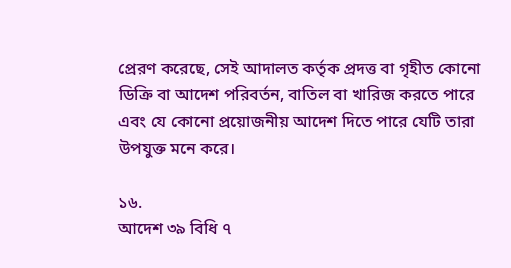প্রেরণ করেছে, সেই আদালত কর্তৃক প্রদত্ত বা গৃহীত কোনো ডিক্রি বা আদেশ পরিবর্তন, বাতিল বা খারিজ করতে পারে এবং যে কোনো প্রয়োজনীয় আদেশ দিতে পারে যেটি তারা উপযুক্ত মনে করে।

১৬.
আদেশ ৩৯ বিধি ৭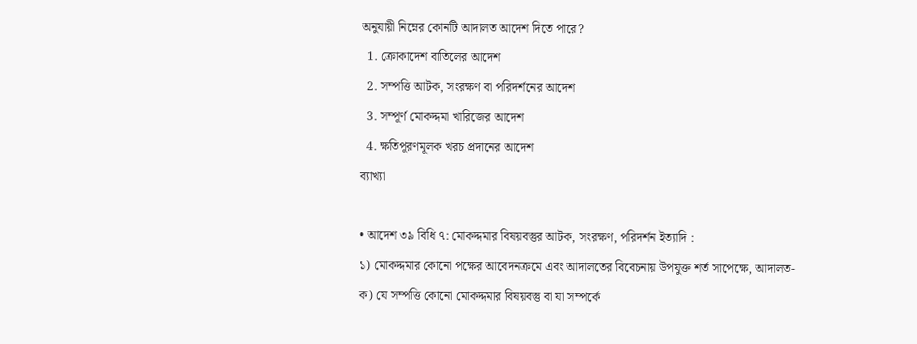অনুযায়ী নিম্নের কোনটি আদালত আদেশ দিতে পারে?
  1. ক্রোকাদেশ বাতিলের আদেশ
  2. সম্পত্তি আটক, সংরক্ষণ বা পরিদর্শনের আদেশ
  3. সম্পূর্ণ মোকদ্দমা খারিজের আদেশ
  4. ক্ষতিপূরণমূলক খরচ প্রদানের আদেশ
ব্যাখ্যা

• আদেশ ৩৯ বিধি ৭: মোকদ্দমার বিষয়বস্তুর আটক, সংরক্ষণ, পরিদর্শন ইত্যাদি :
১) মোকদ্দমার কোনো পক্ষের আবেদনক্রমে এবং আদালতের বিবেচনায় উপযুক্ত শর্ত সাপেক্ষে, আদালত-
ক) যে সম্পত্তি কোনো মোকদ্দমার বিষয়বস্তু বা যা সম্পর্কে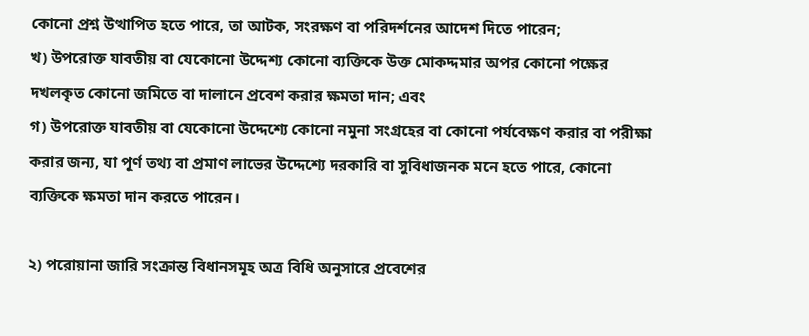কোনো প্রশ্ন উত্থাপিত হতে পারে, তা আটক, সংরক্ষণ বা পরিদর্শনের আদেশ দিতে পারেন;
খ) উপরোক্ত যাবতীয় বা যেকোনো উদ্দেশ্য কোনো ব্যক্তিকে উক্ত মোকদ্দমার অপর কোনো পক্ষের দখলকৃত কোনো জমিতে বা দালানে প্রবেশ করার ক্ষমতা দান; এবং
গ) উপরোক্ত যাবতীয় বা যেকোনো উদ্দেশ্যে কোনো নমুনা সংগ্রহের বা কোনো পর্যবেক্ষণ করার বা পরীক্ষা করার জন্য, যা পূর্ণ তথ্য বা প্রমাণ লাভের উদ্দেশ্যে দরকারি বা সুবিধাজনক মনে হতে পারে, কোনো ব্যক্তিকে ক্ষমতা দান করতে পারেন।

২) পরোয়ানা জারি সংক্রান্ত বিধানসমূহ অত্র বিধি অনুসারে প্রবেশের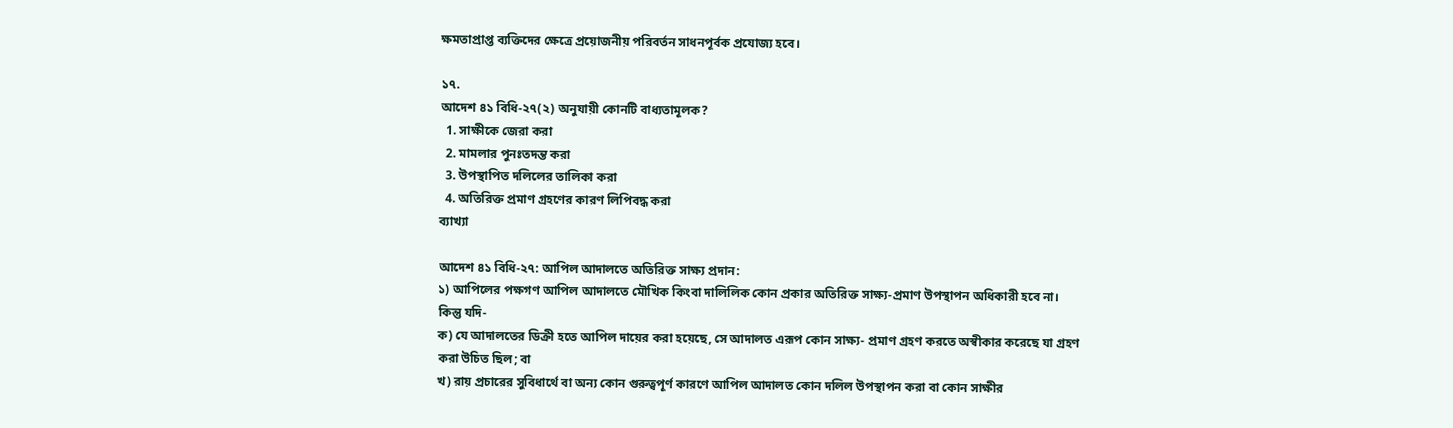ক্ষমতাপ্রাপ্ত ব্যক্তিদের ক্ষেত্রে প্রয়োজনীয় পরিবর্তন সাধনপূর্বক প্রযোজ্য হবে।

১৭.
আদেশ ৪১ বিধি-২৭(২) অনুযায়ী কোনটি বাধ্যতামূলক?
  1. সাক্ষীকে জেরা করা
  2. মামলার পুনঃতদন্ত করা
  3. উপস্থাপিত দলিলের তালিকা করা
  4. অতিরিক্ত প্রমাণ গ্রহণের কারণ লিপিবদ্ধ করা
ব্যাখ্যা

আদেশ ৪১ বিধি-২৭: আপিল আদালতে অতিরিক্ত সাক্ষ্য প্রদান:
১) আপিলের পক্ষগণ আপিল আদালতে মৌখিক কিংবা দালিলিক কোন প্রকার অতিরিক্ত সাক্ষ্য-প্রমাণ উপস্থাপন অধিকারী হবে না। কিন্তু যদি-
ক) যে আদালতের ডিক্রী হতে আপিল দায়ের করা হয়েছে, সে আদালত এরূপ কোন সাক্ষ্য- প্রমাণ গ্রহণ করতে অস্বীকার করেছে যা গ্রহণ করা উচিত ছিল; বা
খ) রায় প্রচারের সুবিধার্থে বা অন্য কোন গুরুত্বপূর্ণ কারণে আপিল আদালত কোন দলিল উপস্থাপন করা বা কোন সাক্ষীর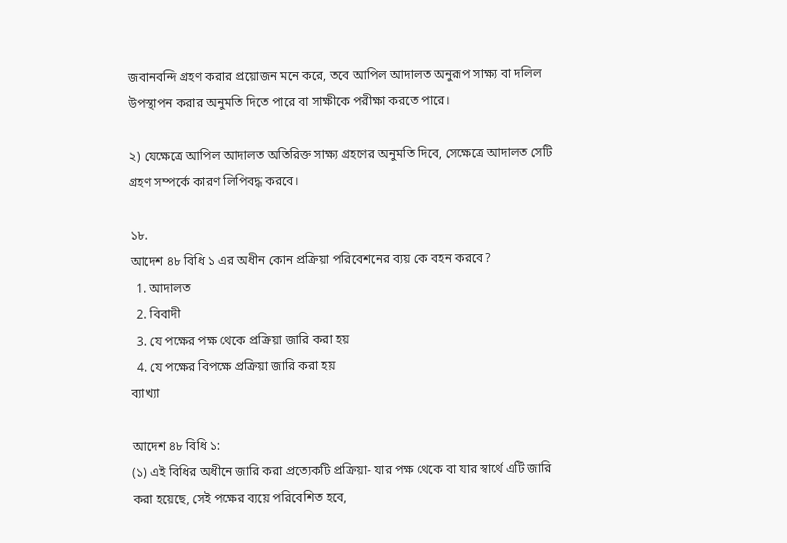জবানবন্দি গ্রহণ করার প্রয়োজন মনে করে, তবে আপিল আদালত অনুরূপ সাক্ষ্য বা দলিল উপস্থাপন করার অনুমতি দিতে পারে বা সাক্ষীকে পরীক্ষা করতে পারে।

২) যেক্ষেত্রে আপিল আদালত অতিরিক্ত সাক্ষ্য গ্রহণের অনুমতি দিবে, সেক্ষেত্রে আদালত সেটি গ্রহণ সম্পর্কে কারণ লিপিবদ্ধ করবে।

১৮.
আদেশ ৪৮ বিধি ১ এর অধীন কোন প্রক্রিয়া পরিবেশনের ব্যয় কে বহন করবে?
  1. আদালত
  2. বিবাদী
  3. যে পক্ষের পক্ষ থেকে প্রক্রিয়া জারি করা হয়
  4. যে পক্ষের বিপক্ষে প্রক্রিয়া জারি করা হয়
ব্যাখ্যা

আদেশ ৪৮ বিধি ১:
(১) এই বিধির অধীনে জারি করা প্রত্যেকটি প্রক্রিয়া- যার পক্ষ থেকে বা যার স্বার্থে এটি জারি করা হয়েছে, সেই পক্ষের ব্যয়ে পরিবেশিত হবে,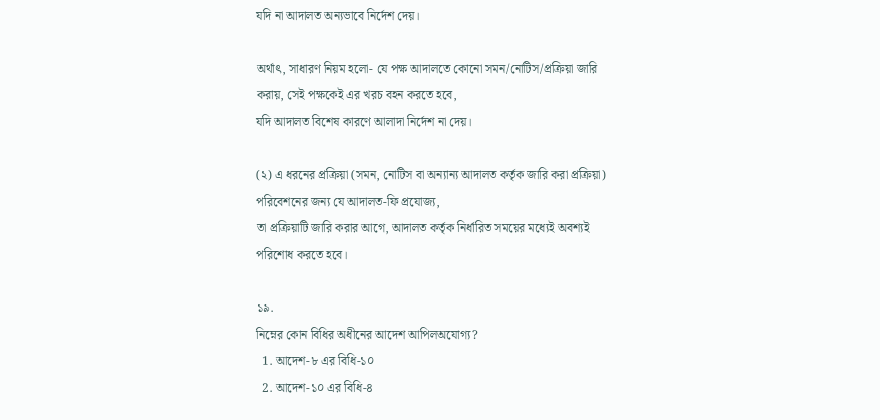যদি না আদালত অন্যভাবে নির্দেশ দেয়।

অর্থাৎ, সাধারণ নিয়ম হলো- যে পক্ষ আদালতে কোনো সমন/নোটিস/প্রক্রিয়া জারি করায়, সেই পক্ষকেই এর খরচ বহন করতে হবে,
যদি আদালত বিশেষ কারণে আলাদা নির্দেশ না দেয়।

(২) এ ধরনের প্রক্রিয়া (সমন, নোটিস বা অন্যান্য আদালত কর্তৃক জারি করা প্রক্রিয়া) পরিবেশনের জন্য যে আদালত-ফি প্রযোজ্য,
তা প্রক্রিয়াটি জারি করার আগে, আদালত কর্তৃক নির্ধারিত সময়ের মধ্যেই অবশ্যই পরিশোধ করতে হবে।

১৯.
নিম্নের কোন বিধির অধীনের আদেশ আপিলঅযোগ্য?
  1. আদেশ-৮ এর বিধি-১০
  2. আদেশ-১০ এর বিধি-৪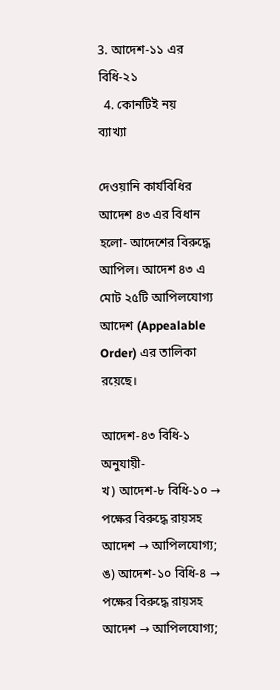3. আদেশ-১১ এর বিধি-২১
  4. কোনটিই নয়
ব্যাখ্যা

দেওয়ানি কার্যবিধির আদেশ ৪৩ এর বিধান হলো- আদেশের বিরুদ্ধে আপিল। আদেশ ৪৩ এ মোট ২৫টি আপিলযোগ্য আদেশ (Appealable Order) এর তালিকা রয়েছে।

আদেশ-৪৩ বিধি-১ অনুযায়ী-
খ) আদেশ-৮ বিধি-১০ → পক্ষের বিরুদ্ধে রায়সহ আদেশ → আপিলযোগ্য;
ঙ) আদেশ-১০ বিধি-৪ → পক্ষের বিরুদ্ধে রায়সহ আদেশ → আপিলযোগ্য;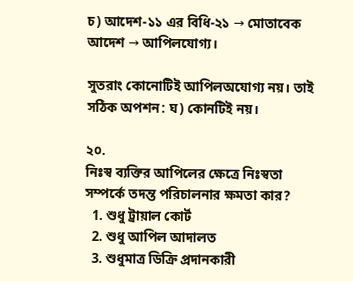চ) আদেশ-১১ এর বিধি-২১ → মোতাবেক আদেশ → আপিলযোগ্য।

সুতরাং কোনোটিই আপিলঅযোগ্য নয়। তাই সঠিক অপশন: ঘ) কোনটিই নয়।

২০.
নিঃস্ব ব্যক্তির আপিলের ক্ষেত্রে নিঃস্বতা সম্পর্কে তদন্ত পরিচালনার ক্ষমতা কার?
  1. শুধু ট্রায়াল কোর্ট
  2. শুধু আপিল আদালত
  3. শুধুমাত্র ডিক্রি প্রদানকারী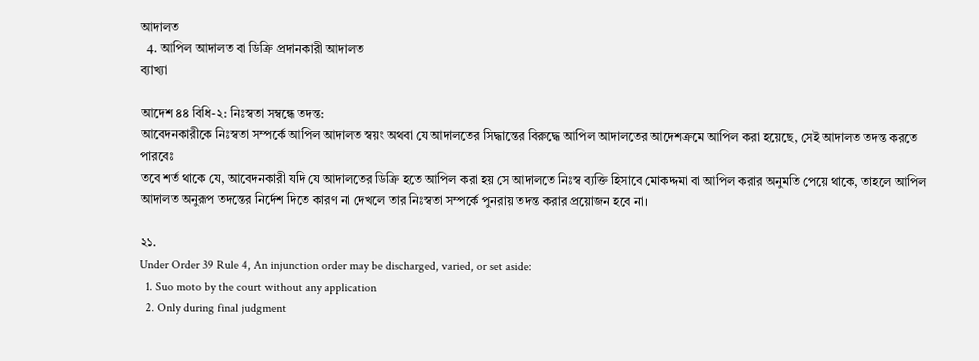আদালত
  4. আপিল আদালত বা ডিক্রি প্রদানকারী আদালত
ব্যাখ্যা

আদেশ ৪৪ বিধি-২: নিঃস্বতা সম্বন্ধে তদন্ত:
আবেদনকারীকে নিঃস্বতা সম্পর্কে আপিল আদালত স্বয়ং অথবা যে আদালতের সিদ্ধান্তের বিরুদ্ধে আপিল আদালতের আদেশক্রমে আপিল করা হয়েছে, সেই আদালত তদন্ত করতে পারবেঃ
তবে শর্ত থাকে যে, আবেদনকারী যদি যে আদালতের ডিক্রি হতে আপিল করা হয় সে আদালতে নিঃস্ব ব্যক্তি হিসাবে মোকদ্দমা বা আপিল করার অনুমতি পেয়ে থাকে, তাহলে আপিল আদালত অনুরূপ তদন্তের নির্দেশ দিতে কারণ না দেখলে তার নিঃস্বতা সম্পর্কে পুনরায় তদন্ত করার প্রয়োজন হবে না।

২১.
Under Order 39 Rule 4, An injunction order may be discharged, varied, or set aside:
  1. Suo moto by the court without any application
  2. Only during final judgment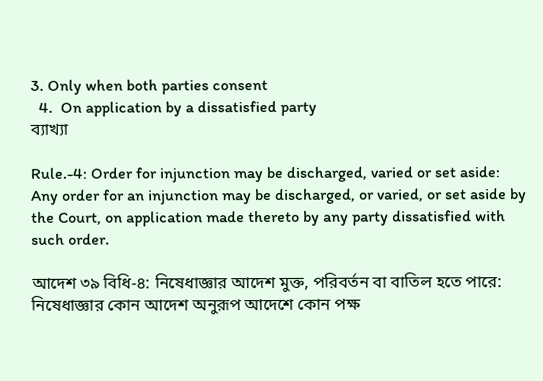3. Only when both parties consent
  4.  On application by a dissatisfied party
ব্যাখ্যা

Rule.-4: Order for injunction may be discharged, varied or set aside:
Any order for an injunction may be discharged, or varied, or set aside by the Court, on application made thereto by any party dissatisfied with such order.

আদেশ ৩৯ বিধি-৪: নিষেধাজ্ঞার আদেশ মুক্ত, পরিবর্তন বা বাতিল হতে পারে:
নিষেধাজ্ঞার কোন আদেশ অনুরূপ আদেশে কোন পক্ষ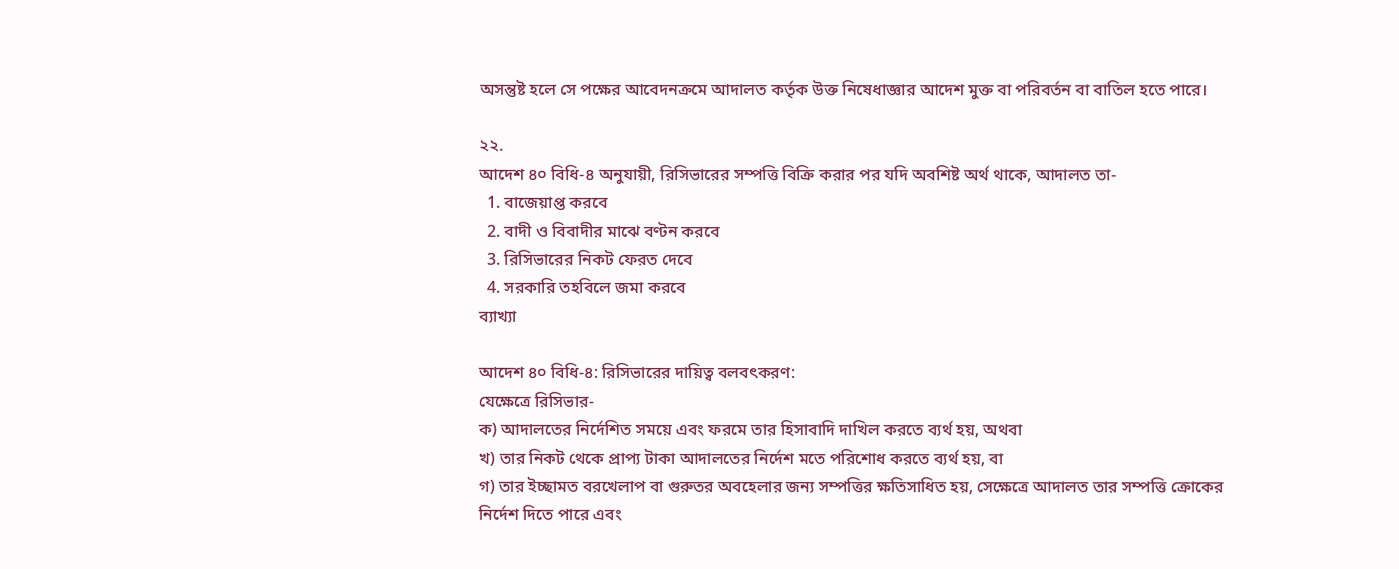অসন্তুষ্ট হলে সে পক্ষের আবেদনক্রমে আদালত কর্তৃক উক্ত নিষেধাজ্ঞার আদেশ মুক্ত বা পরিবর্তন বা বাতিল হতে পারে।

২২.
আদেশ ৪০ বিধি-৪ অনুযায়ী, রিসিভারের সম্পত্তি বিক্রি করার পর যদি অবশিষ্ট অর্থ থাকে, আদালত তা-
  1. বাজেয়াপ্ত করবে
  2. বাদী ও বিবাদীর মাঝে বণ্টন করবে
  3. রিসিভারের নিকট ফেরত দেবে
  4. সরকারি তহবিলে জমা করবে
ব্যাখ্যা

আদেশ ৪০ বিধি-৪: রিসিভারের দায়িত্ব বলবৎকরণ:
যেক্ষেত্রে রিসিভার-
ক) আদালতের নির্দেশিত সময়ে এবং ফরমে তার হিসাবাদি দাখিল করতে ব্যর্থ হয়, অথবা
খ) তার নিকট থেকে প্রাপ্য টাকা আদালতের নির্দেশ মতে পরিশোধ করতে ব্যর্থ হয়, বা
গ) তার ইচ্ছামত বরখেলাপ বা গুরুতর অবহেলার জন্য সম্পত্তির ক্ষতিসাধিত হয়, সেক্ষেত্রে আদালত তার সম্পত্তি ক্রোকের নির্দেশ দিতে পারে এবং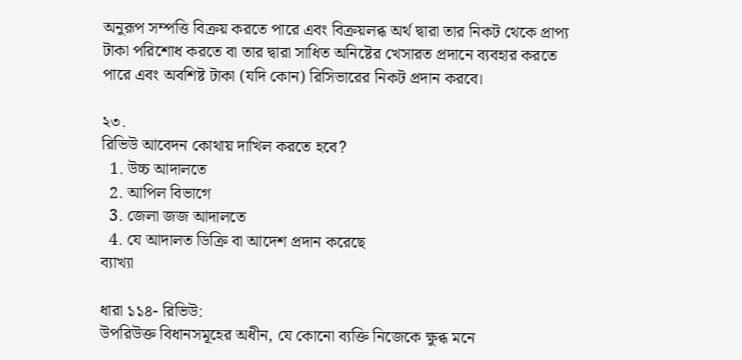অনুরূপ সম্পত্তি বিক্রয় করতে পারে এবং বিক্রয়লব্ধ অর্থ দ্বারা তার নিকট থেকে প্রাপ্য টাকা পরিশোধ করতে বা তার দ্বারা সাধিত অনিষ্টের খেসারত প্রদানে ব্যবহার করতে পারে এবং অবশিষ্ট টাকা (যদি কোন) রিসিভারের নিকট প্রদান করবে।

২৩.
রিভিউ আবেদন কোথায় দাখিল করতে হবে?
  1. উচ্চ আদালতে
  2. আপিল বিভাগে
  3. জেলা জজ আদালতে
  4. যে আদালত ডিক্রি বা আদেশ প্রদান করেছে
ব্যাখ্যা

ধারা ১১৪- রিভিউ:
উপরিউক্ত বিধানসমূহের অধীন, যে কোনো ব্যক্তি নিজেকে ক্ষুব্ধ মনে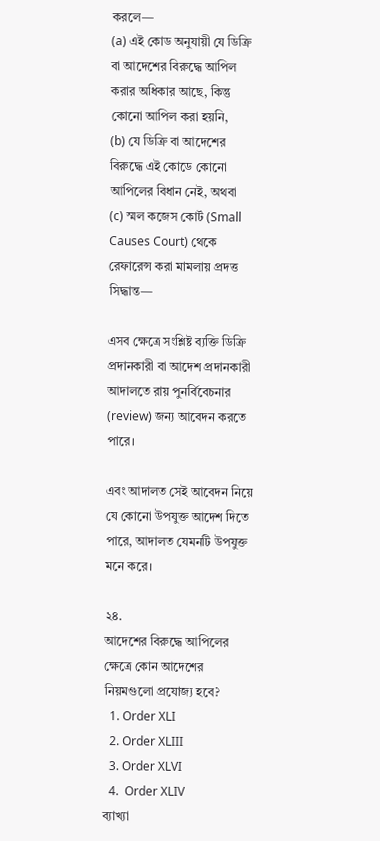করলে—
(a) এই কোড অনুযায়ী যে ডিক্রি বা আদেশের বিরুদ্ধে আপিল করার অধিকার আছে, কিন্তু কোনো আপিল করা হয়নি,
(b) যে ডিক্রি বা আদেশের বিরুদ্ধে এই কোডে কোনো আপিলের বিধান নেই, অথবা
(c) স্মল কজেস কোর্ট (Small Causes Court) থেকে রেফারেন্স করা মামলায় প্রদত্ত সিদ্ধান্ত—

এসব ক্ষেত্রে সংশ্লিষ্ট ব্যক্তি ডিক্রি প্রদানকারী বা আদেশ প্রদানকারী আদালতে রায় পুনর্বিবেচনার (review) জন্য আবেদন করতে পারে।

এবং আদালত সেই আবেদন নিয়ে যে কোনো উপযুক্ত আদেশ দিতে পারে, আদালত যেমনটি উপযুক্ত মনে করে।

২৪.
আদেশের বিরুদ্ধে আপিলের ক্ষেত্রে কোন আদেশের নিয়মগুলো প্রযোজ্য হবে?
  1. Order XLI
  2. Order XLIII
  3. Order XLVI
  4.  Order XLIV
ব্যাখ্যা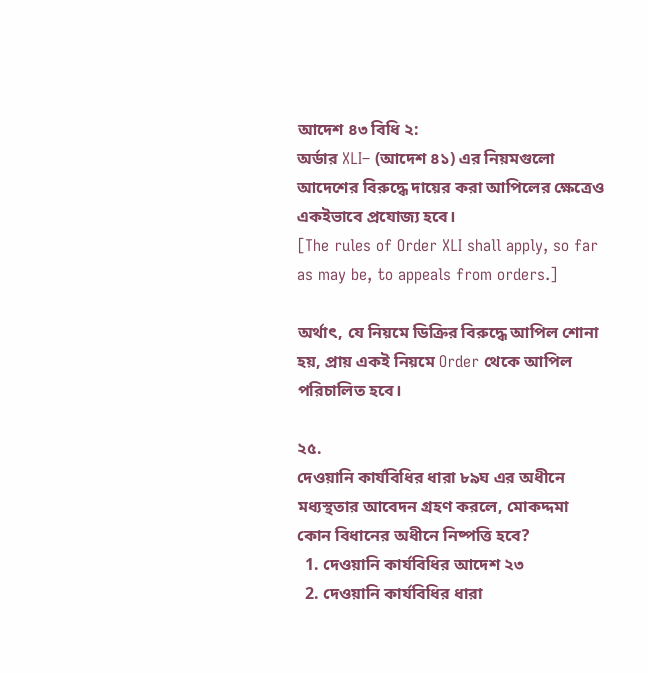আদেশ ৪৩ বিধি ২:
অর্ডার XLI– (আদেশ ৪১) এর নিয়মগুলো আদেশের বিরুদ্ধে দায়ের করা আপিলের ক্ষেত্রেও একইভাবে প্রযোজ্য হবে।
[The rules of Order XLI shall apply, so far as may be, to appeals from orders.]

অর্থাৎ, যে নিয়মে ডিক্রির বিরুদ্ধে আপিল শোনা হয়, প্রায় একই নিয়মে Order থেকে আপিল পরিচালিত হবে।

২৫.
দেওয়ানি কার্যবিধির ধারা ৮৯ঘ এর অধীনে মধ্যস্থতার আবেদন গ্রহণ করলে, মোকদ্দমা কোন বিধানের অধীনে নিষ্পত্তি হবে?
  1. দেওয়ানি কার্যবিধির আদেশ ২৩
  2. দেওয়ানি কার্যবিধির ধারা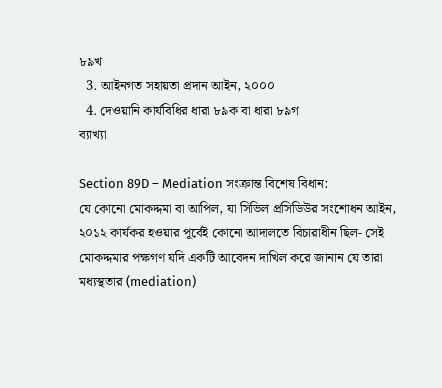৮৯খ
  3. আইনগত সহায়তা প্রদান আইন, ২০০০
  4. দেওয়ানি কার্যবিধির ধারা ৮৯ক বা ধারা ৮৯গ
ব্যাখ্যা

Section 89D – Mediation সংক্রান্ত বিশেষ বিধান:
যে কোনো মোকদ্দমা বা আপিল, যা সিভিল প্রসিডিউর সংশোধন আইন, ২০১২ কার্যকর হওয়ার পূর্বেই কোনো আদালতে বিচারাধীন ছিল- সেই মোকদ্দমার পক্ষগণ যদি একটি আবেদন দাখিল করে জানান যে তারা মধ্যস্থতার (mediation)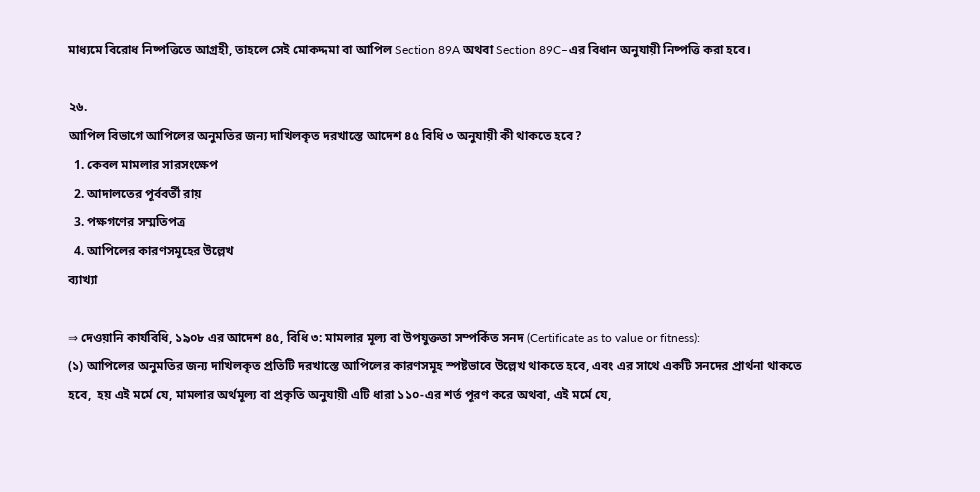মাধ্যমে বিরোধ নিষ্পত্তিতে আগ্রহী, তাহলে সেই মোকদ্দমা বা আপিল Section 89A অথবা Section 89C–এর বিধান অনুযায়ী নিষ্পত্তি করা হবে।

২৬.
আপিল বিভাগে আপিলের অনুমতির জন্য দাখিলকৃত দরখাস্তে আদেশ ৪৫ বিধি ৩ অনুযায়ী কী থাকতে হবে?
  1. কেবল মামলার সারসংক্ষেপ
  2. আদালতের পূর্ববর্তী রায়
  3. পক্ষগণের সম্মতিপত্র
  4. আপিলের কারণসমূহের উল্লেখ
ব্যাখ্যা

⇒ দেওয়ানি কার্যবিধি, ১৯০৮ এর আদেশ ৪৫, বিধি ৩: মামলার মূল্য বা উপযুক্ততা সম্পর্কিত সনদ (Certificate as to value or fitness):
(১) আপিলের অনুমতির জন্য দাখিলকৃত প্রতিটি দরখাস্তে আপিলের কারণসমূহ স্পষ্টভাবে উল্লেখ থাকতে হবে, এবং এর সাথে একটি সনদের প্রার্থনা থাকতে হবে,  হয় এই মর্মে যে, মামলার অর্থমূল্য বা প্রকৃতি অনুযায়ী এটি ধারা ১১০-এর শর্ত পূরণ করে অথবা, এই মর্মে যে,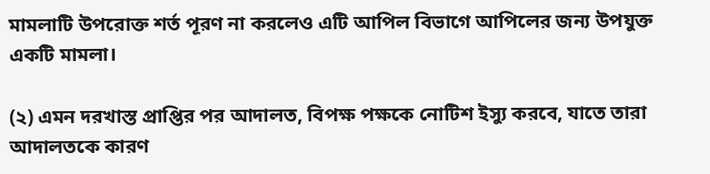মামলাটি উপরোক্ত শর্ত পূরণ না করলেও এটি আপিল বিভাগে আপিলের জন্য উপযুক্ত একটি মামলা।

(২) এমন দরখাস্ত প্রাপ্তির পর আদালত, বিপক্ষ পক্ষকে নোটিশ ইস্যু করবে, যাতে তারা আদালতকে কারণ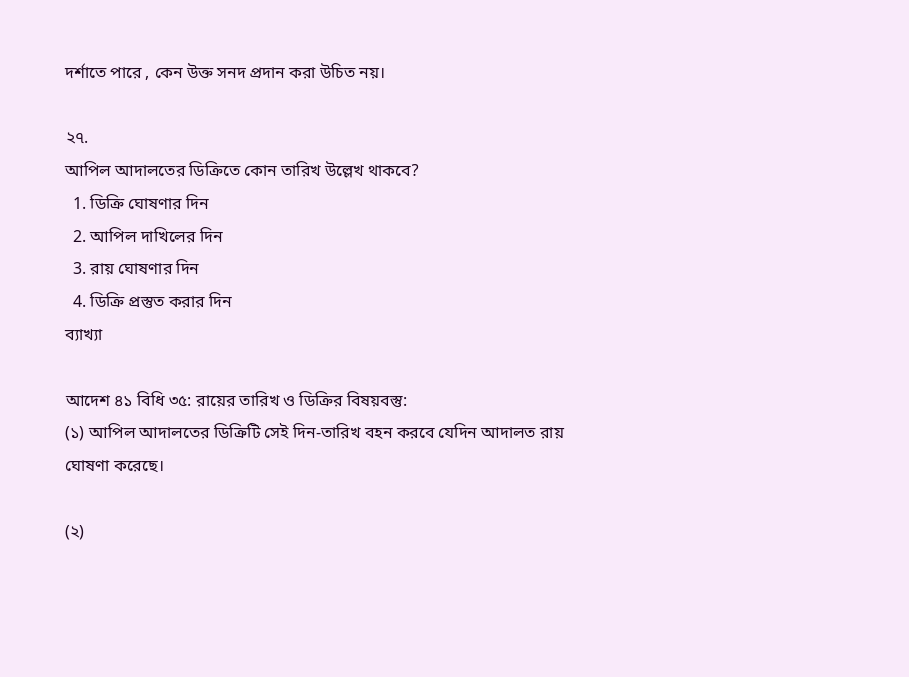দর্শাতে পারে , কেন উক্ত সনদ প্রদান করা উচিত নয়।

২৭.
আপিল আদালতের ডিক্রিতে কোন তারিখ উল্লেখ থাকবে?
  1. ডিক্রি ঘোষণার দিন
  2. আপিল দাখিলের দিন
  3. রায় ঘোষণার দিন
  4. ডিক্রি প্রস্তুত করার দিন
ব্যাখ্যা

আদেশ ৪১ বিধি ৩৫: রায়ের তারিখ ও ডিক্রির বিষয়বস্তু:
(১) আপিল আদালতের ডিক্রিটি সেই দিন-তারিখ বহন করবে যেদিন আদালত রায় ঘোষণা করেছে।

(২)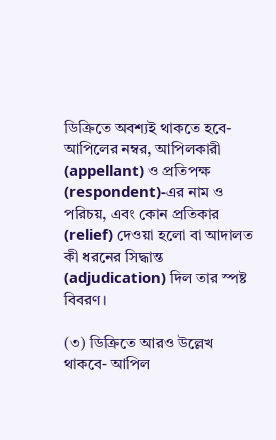ডিক্রিতে অবশ্যই থাকতে হবে- আপিলের নম্বর, আপিলকারী (appellant) ও প্রতিপক্ষ (respondent)-এর নাম ও পরিচয়, এবং কোন প্রতিকার (relief) দেওয়া হলো বা আদালত কী ধরনের সিদ্ধান্ত (adjudication) দিল তার স্পষ্ট বিবরণ।

(৩) ডিক্রিতে আরও উল্লেখ থাকবে- আপিল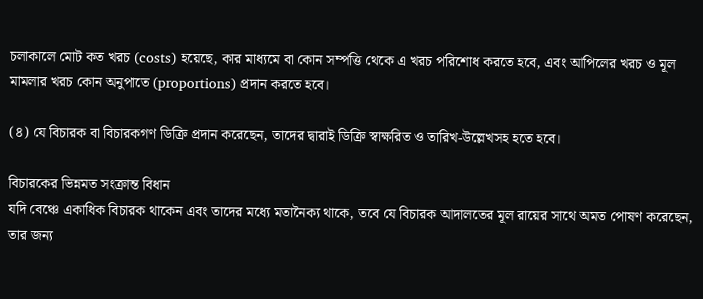চলাকালে মোট কত খরচ (costs) হয়েছে, কার মাধ্যমে বা কোন সম্পত্তি থেকে এ খরচ পরিশোধ করতে হবে, এবং আপিলের খরচ ও মূল মামলার খরচ কোন অনুপাতে (proportions) প্রদান করতে হবে।

(৪) যে বিচারক বা বিচারকগণ ডিক্রি প্রদান করেছেন, তাদের দ্বারাই ডিক্রি স্বাক্ষরিত ও তারিখ-উল্লেখসহ হতে হবে।

বিচারকের ভিন্নমত সংক্রান্ত বিধান
যদি বেঞ্চে একাধিক বিচারক থাকেন এবং তাদের মধ্যে মতানৈক্য থাকে, তবে যে বিচারক আদালতের মূল রায়ের সাথে অমত পোষণ করেছেন, তার জন্য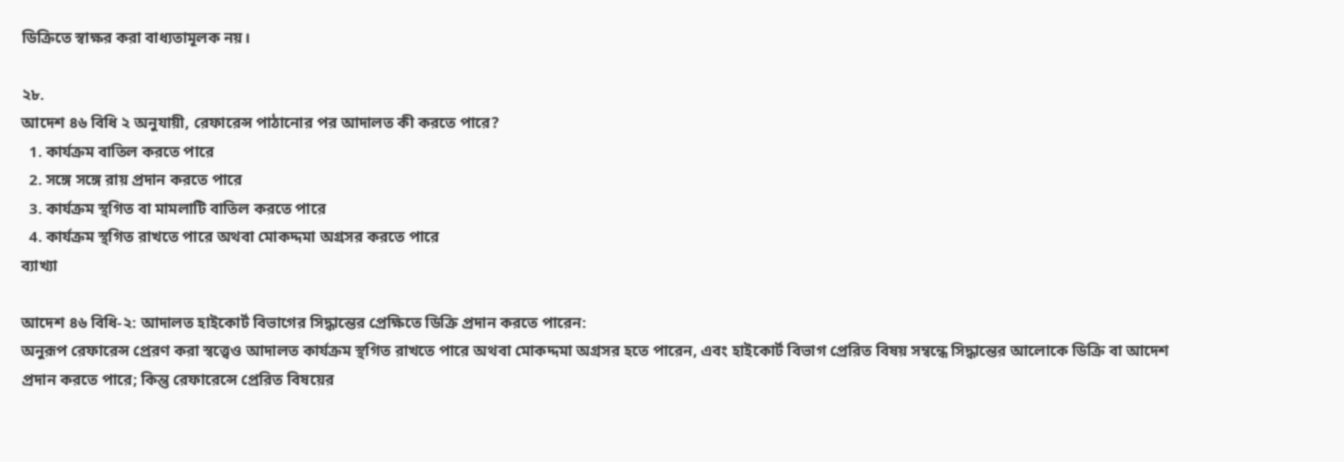ডিক্রিতে স্বাক্ষর করা বাধ্যতামূলক নয়।

২৮.
আদেশ ৪৬ বিধি ২ অনুযায়ী, রেফারেন্স পাঠানোর পর আদালত কী করতে পারে?
  1. কার্যক্রম বাতিল করতে পারে
  2. সঙ্গে সঙ্গে রায় প্রদান করতে পারে
  3. কার্যক্রম স্থগিত বা মামলাটি বাতিল করতে পারে
  4. কার্যক্রম স্থগিত রাখতে পারে অথবা মোকদ্দমা অগ্রসর করতে পারে
ব্যাখ্যা

আদেশ ৪৬ বিধি-২: আদালত হাইকোর্ট বিভাগের সিদ্ধান্তের প্রেক্ষিতে ডিক্রি প্রদান করতে পারেন:
অনুরূপ রেফারেন্স প্রেরণ করা স্বত্ত্বেও আদালত কার্যক্রম স্থগিত রাখতে পারে অথবা মোকদ্দমা অগ্রসর হতে পারেন, এবং হাইকোর্ট বিভাগ প্রেরিত বিষয় সম্বন্ধে সিদ্ধান্তের আলোকে ডিক্রি বা আদেশ প্রদান করতে পারে; কিন্তু রেফারেন্সে প্রেরিত বিষয়ের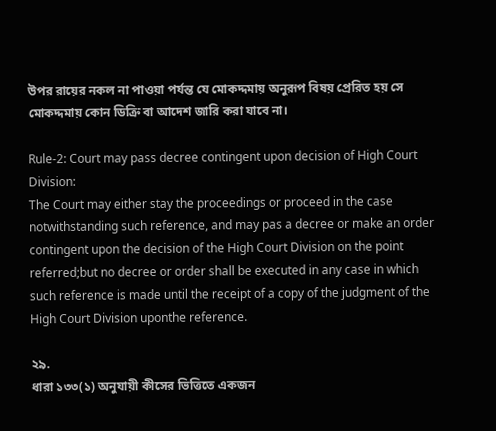উপর রায়ের নকল না পাওয়া পর্যন্ত যে মোকদ্দমায় অনুরূপ বিষয় প্রেরিত হয় সে মোকদ্দমায় কোন ডিক্রি বা আদেশ জারি করা যাবে না।

Rule-2: Court may pass decree contingent upon decision of High Court Division:
The Court may either stay the proceedings or proceed in the case notwithstanding such reference, and may pas a decree or make an order contingent upon the decision of the High Court Division on the point referred;but no decree or order shall be executed in any case in which such reference is made until the receipt of a copy of the judgment of the High Court Division uponthe reference.

২৯.
ধারা ১৩৩(১) অনুযায়ী কীসের ভিত্তিতে একজন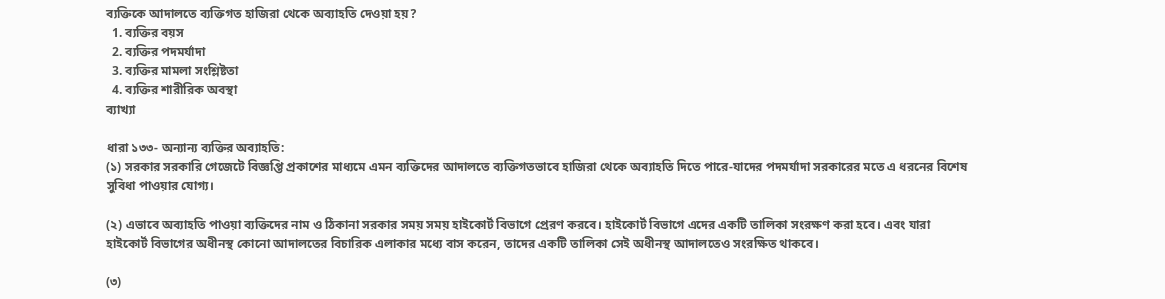ব্যক্তিকে আদালতে ব্যক্তিগত হাজিরা থেকে অব্যাহতি দেওয়া হয়?
  1. ব্যক্তির বয়স
  2. ব্যক্তির পদমর্যাদা
  3. ব্যক্তির মামলা সংশ্লিষ্টতা
  4. ব্যক্তির শারীরিক অবস্থা
ব্যাখ্যা

ধারা ১৩৩- অন্যান্য ব্যক্তির অব্যাহতি:
(১) সরকার সরকারি গেজেটে বিজ্ঞপ্তি প্রকাশের মাধ্যমে এমন ব্যক্তিদের আদালতে ব্যক্তিগতভাবে হাজিরা থেকে অব্যাহতি দিতে পারে-যাদের পদমর্যাদা সরকারের মতে এ ধরনের বিশেষ সুবিধা পাওয়ার যোগ্য।

(২) এভাবে অব্যাহতি পাওয়া ব্যক্তিদের নাম ও ঠিকানা সরকার সময় সময় হাইকোর্ট বিভাগে প্রেরণ করবে। হাইকোর্ট বিভাগে এদের একটি তালিকা সংরক্ষণ করা হবে। এবং যারা হাইকোর্ট বিভাগের অধীনস্থ কোনো আদালতের বিচারিক এলাকার মধ্যে বাস করেন, তাদের একটি তালিকা সেই অধীনস্থ আদালতেও সংরক্ষিত থাকবে।

(৩)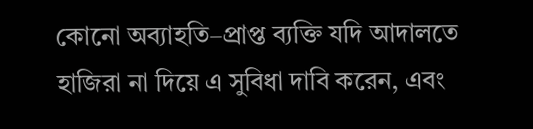কোনো অব্যাহতি–প্রাপ্ত ব্যক্তি যদি আদালতে হাজিরা না দিয়ে এ সুবিধা দাবি করেন, এবং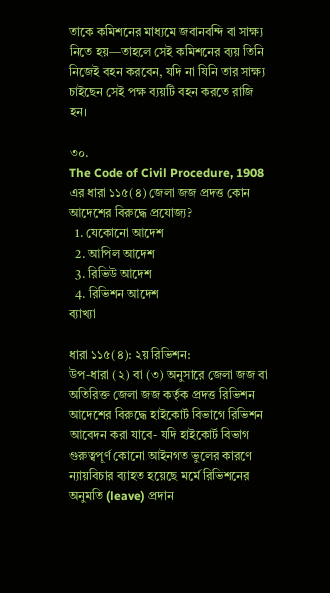তাকে কমিশনের মাধ্যমে জবানবন্দি বা সাক্ষ্য নিতে হয়—তাহলে সেই কমিশনের ব্যয় তিনি নিজেই বহন করবেন, যদি না যিনি তার সাক্ষ্য চাইছেন সেই পক্ষ ব্যয়টি বহন করতে রাজি হন।

৩০.
The Code of Civil Procedure, 1908 এর ধারা ১১৫(৪) জেলা জজ প্রদত্ত কোন আদেশের বিরুদ্ধে প্রযোজ্য?
  1. যেকোনো আদেশ
  2. আপিল আদেশ
  3. রিভিউ আদেশ
  4. রিভিশন আদেশ
ব্যাখ্যা

ধারা ১১৫(৪): ২য় রিভিশন:
উপ-ধারা (২) বা (৩) অনুসারে জেলা জজ বা অতিরিক্ত জেলা জজ কর্তৃক প্রদত্ত রিভিশন আদেশের বিরুদ্ধে হাইকোর্ট বিভাগে রিভিশন আবেদন করা যাবে- যদি হাইকোর্ট বিভাগ গুরুত্বপূর্ণ কোনো আইনগত ভুলের কারণে ন্যায়বিচার ব্যাহত হয়েছে মর্মে রিভিশনের অনুমতি (leave) প্রদান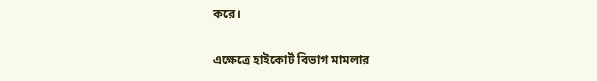করে।

এক্ষেত্রে হাইকোর্ট বিভাগ মামলার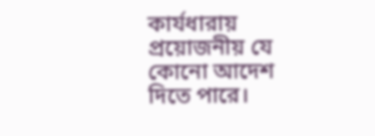কার্যধারায় প্রয়োজনীয় যে কোনো আদেশ দিতে পারে।